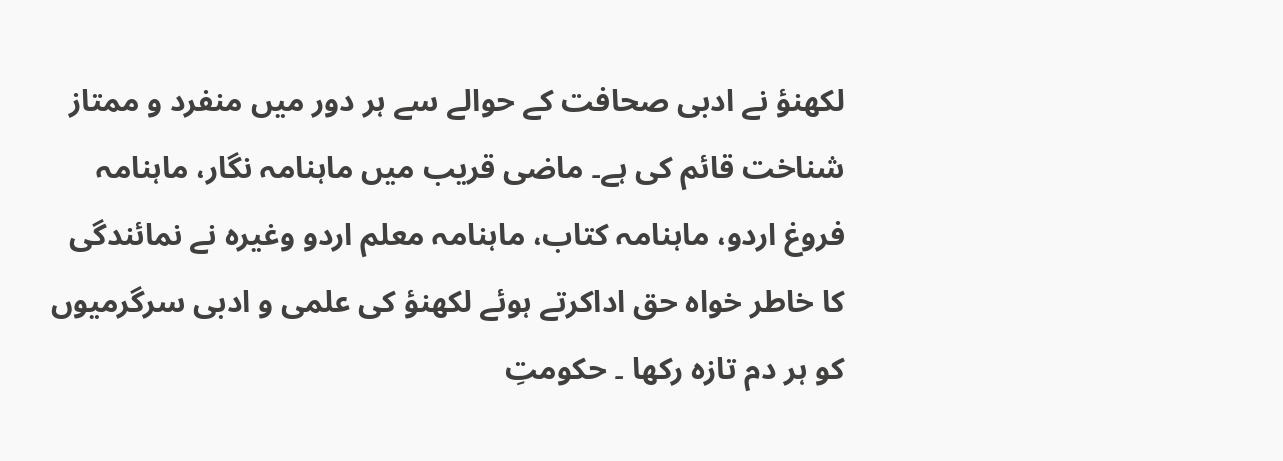لکھنؤ نے ادبی صحافت کے حوالے سے ہر دور میں منفرد و ممتاز شناخت قائم کی ہے۔ ماضی قریب میں ماہنامہ نگار، ماہنامہ فروغ اردو، ماہنامہ کتاب، ماہنامہ معلم اردو وغیرہ نے نمائندگی کا خاطر خواہ حق اداکرتے ہوئے لکھنؤ کی علمی و ادبی سرگرمیوں کو ہر دم تازہ رکھا ۔ حکومتِ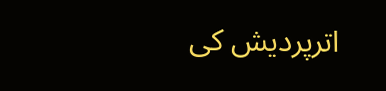اترپردیش کی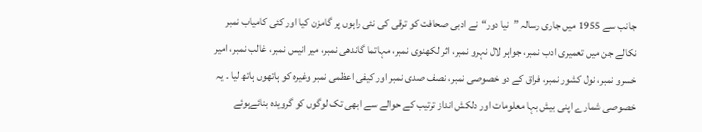جانب سے 1955 میں جاری رسالہ ”نیا دور“نے ادبی صحافت کو ترقی کی نئی راہوں پر گامزن کیا اور کئی کامیاب نمبر نکالے جن میں تعمیری ادب نمبر، جواہر لال نہرو نمبر، اثر لکھنوی نمبر، مہاتما گاندھی نمبر، میر انیس نمبر، غالب نمبر، امیر خسرو نمبر، نول کشور نمبر، فراق کے دو خصوصی نمبر، نصف صدی نمبر اور کیفی اعظمی نمبر وغیرہ کو ہاتھوں ہاتھ لیا ۔ یہ خصوصی شمارے اپنی بیش بہا معلومات اور دلکش انداز ترتیب کے حوالے سے ابھی تک لوگوں کو گرویدہ بنائےہوئے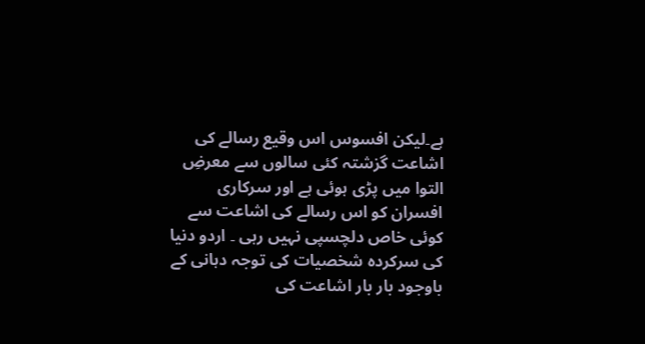ہے۔لیکن افسوس اس وقیع رسالے کی اشاعت گزشتہ کئی سالوں سے معرضِ التوا میں پڑی ہوئی ہے اور سرکاری افسران کو اس رسالے کی اشاعت سے کوئی خاص دلچسپی نہیں رہی ۔ اردو دنیا کی سرکردہ شخصیات کی توجہ دہانی کے باوجود بار بار اشاعت کی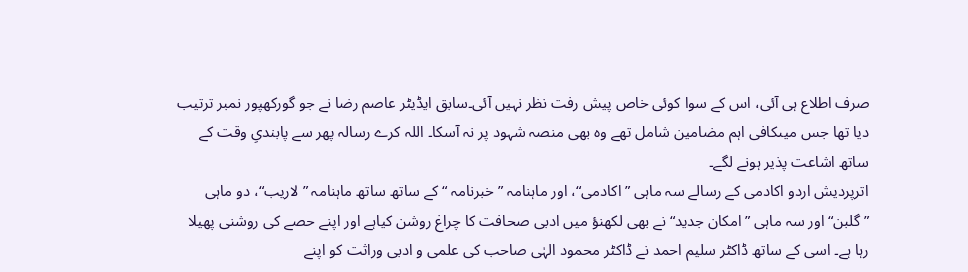صرف اطلاع ہی آئی، اس کے سوا کوئی خاص پیش رفت نظر نہیں آئی۔سابق ایڈیٹر عاصم رضا نے جو گورکھپور نمبر ترتیب دیا تھا جس میںکافی اہم مضامین شامل تھے وہ بھی منصہ شہود پر نہ آسکا۔ اللہ کرے رسالہ پھر سے پابندیِ وقت کے ساتھ اشاعت پذیر ہونے لگے۔
اترپردیش اردو اکادمی کے رسالے سہ ماہی ”اکادمی“، اور ماہنامہ ”خبرنامہ “ کے ساتھ ساتھ ماہنامہ ”لاریب“، دو ماہی ”گلبن“ اور سہ ماہی ”امکان جدید“ نے بھی لکھنؤ میں ادبی صحافت کا چراغ روشن کیاہے اور اپنے حصے کی روشنی پھیلا رہا ہے۔ اسی کے ساتھ ڈاکٹر سلیم احمد نے ڈاکٹر محمود الہٰی صاحب کی علمی و ادبی وراثت کو اپنے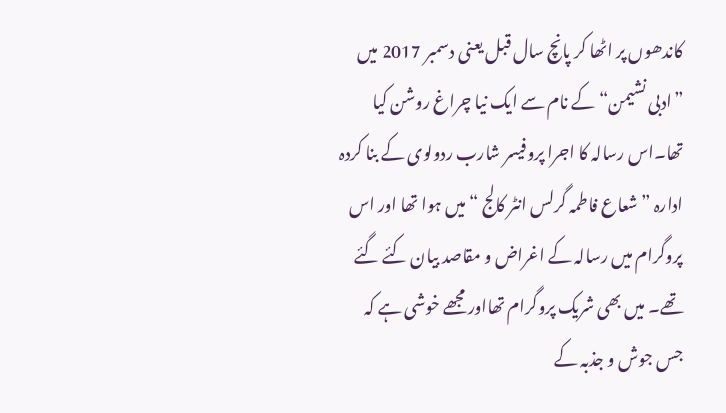کاندھوں پر اٹھا کر پانچ سال قبل یعنی دسمبر 2017 میں ”ادبی نشیمن“ کے نام سے ایک نیا چراغ روشن کیا تھا۔اس رسالہ کا اجرا پروفیسر شارب ردولوی کے بنا کردہ ادارہ ”شعاع فاطمہ گرلس انٹر کالج “ میں ہوا تھا اور اس پروگرام میں رسالہ کے اغراض و مقاصد بیان کئے گئے تھے۔ میں بھی شریک پروگرام تھااور مجھے خوشی ہے کہ جس جوش و جذبہ کے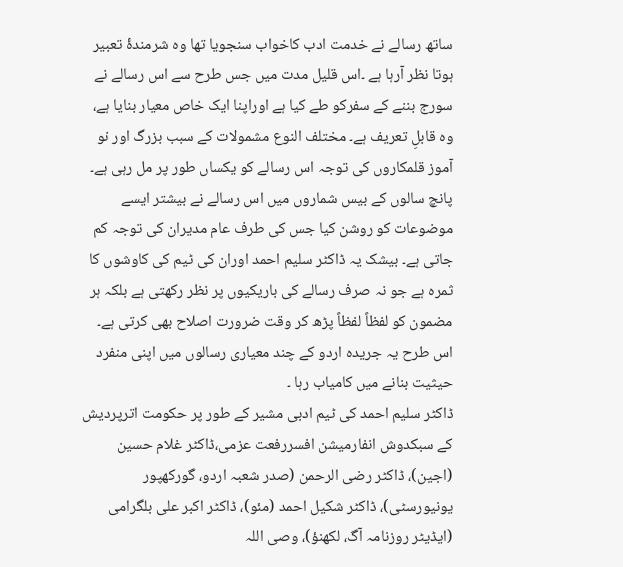ساتھ رسالے نے خدمت ادب کاخواب سنجویا تھا وہ شرمندۂ تعبیر ہوتا نظر آرہا ہے ۔اس قلیل مدت میں جس طرح سے اس رسالے نے سورج بننے کے سفرکو طے کیا ہے اوراپنا ایک خاص معیار بنایا ہے، وہ قابلِ تعریف ہے۔ مختلف النوع مشمولات کے سبب بزرگ اور نو آموز قلمکاروں کی توجہ اس رسالے کو یکساں طور پر مل رہی ہے۔ پانچ سالوں کے بیس شماروں میں اس رسالے نے بیشتر ایسے موضوعات کو روشن کیا جس کی طرف عام مدیران کی توجہ کم جاتی ہے۔ بیشک یہ ڈاکٹر سلیم احمد اوران کی ٹیم کی کاوشوں کا ثمرہ ہے جو نہ صرف رسالے کی باریکیوں پر نظر رکھتی ہے بلکہ ہر مضمون کو لفظاً لفظاً پڑھ کر وقت ضرورت اصلاح بھی کرتی ہے۔ اس طرح یہ جریدہ اردو کے چند معیاری رسالوں میں اپنی منفرد حیثیت بنانے میں کامیاب رہا ۔
ڈاکٹر سلیم احمد کی ٹیم ادبی مشیر کے طور پر حکومت اترپردیش کے سبکدوش انفارمیشن افسررفعت عزمی،ڈاکٹر غلام حسین (اجین)، ڈاکٹر رضی الرحمن (صدر شعبہ اردو، گورکھپور یونیورسٹی)، ڈاکٹر شکیل احمد (مئو)، ڈاکٹر اکبر علی بلگرامی (ایڈیٹر روزنامہ آگ، لکھنؤ)، وصی اللہ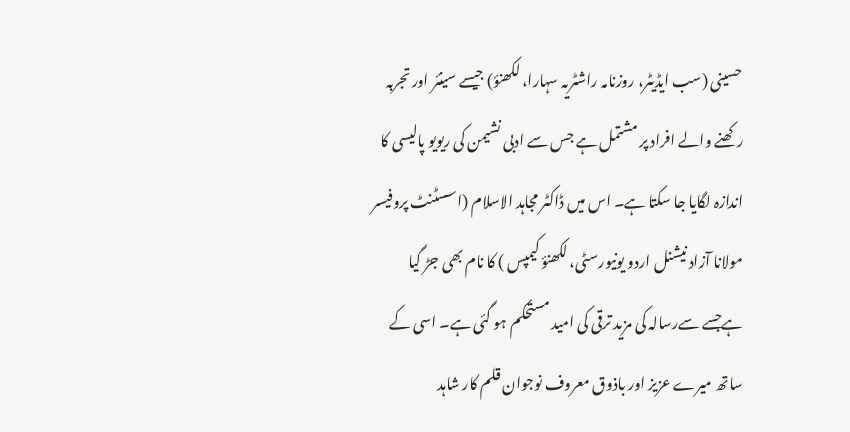حسینی (سب ایڈیٹر، روزنامہ راشٹریہ سہارا، لکھنؤ) جیسے سینئر اور تجربہ رکھنے والے افراد پر مشتمل ہے جس سے ادبی نشیمن کی ریویو پالیسی کا اندازہ لگایا جا سکتا ہے۔ اس میں ڈاکٹر مجاہد الاسلام (اسسٹنٹ پروفیسر مولانا آزاد نیشنل اردو یونیورسٹی، لکھنؤ کیمپس ) کا نام بھی جڑ گیا ہےجسے سےرسالہ کی مزید ترقی کی امید مستحکم ہو گئی ہے۔ اسی کے ساتھ میرے عزیز اور باذوق معروف نوجوان قلم کار شاہد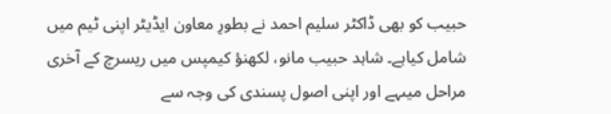حبیب کو بھی ڈاکٹر سلیم احمد نے بطورِ معاون ایڈیٹر اپنی ٹیم میں شامل کیاہے۔ شاہد حبیب مانو، لکھنؤ کیمپس میں ریسرچ کے آخری مراحل میںہے اور اپنی اصول پسندی کی وجہ سے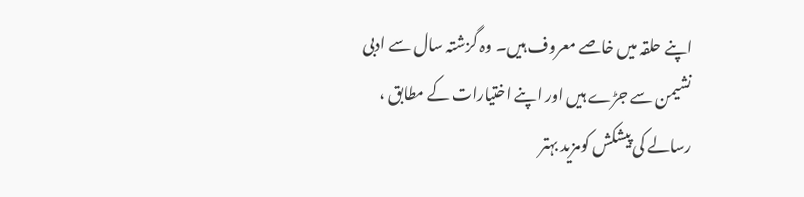اپنے حلقہ میں خاصے معروف ہیں۔ وہ گزشتہ سال سے ادبی نشیمن سے جڑے ہیں اور اپنے اختیارات کے مطابق ، رسالے کی پیشکش کومزید بہتر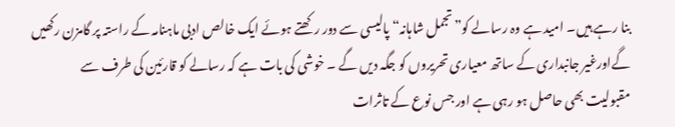بنا رہے ہیں۔ امید ہے وہ رسالے کو”تجمل شاہانہ“ پالیسی سے دور رکھتے ہوئے ایک خالص ادبی ماہنامہ کے راستہ پر گامزن رکھیں گےاورغیر جانبداری کے ساتھ معیاری تحریروں کو جگہ دیں گے ۔ خوشی کی بات ہے کہ رسالے کو قارئین کی طرف سے مقبولیت بھی حاصل ہو رہی ہے اور جس نوع کے تاثرات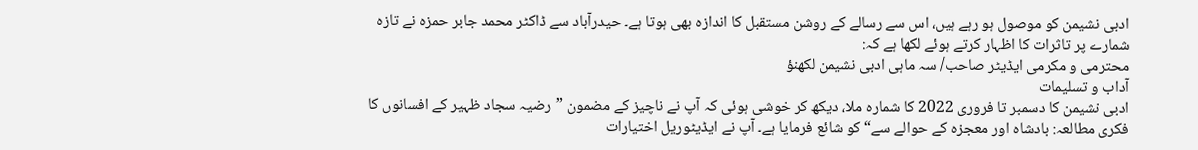ادبی نشیمن کو موصول ہو رہے ہیں، اس سے رسالے کے روشن مستقبل کا اندازہ بھی ہوتا ہے۔ حیدرآباد سے ڈاکٹر محمد جابر حمزہ نے تازہ شمارے پر تاثرات کا اظہار کرتے ہوئے لکھا ہے کہ:
محترمی و مکرمی ایڈیٹر صاحب/ سہ ماہی ادبی نشیمن لکھنؤ
آداب و تسلیمات
ادبی نشیمن کا دسمبر تا فروری 2022 کا شمارہ ملا، دیکھ کر خوشی ہوئی کہ آپ نے ناچیز کے مضمون ”رضیہ سجاد ظہیر کے افسانوں کا فکری مطالعہ: بادشاہ اور معجزہ کے حوالے سے“ کو شائع فرمایا ہے۔ آپ نے ایڈیٹوریل اختیارات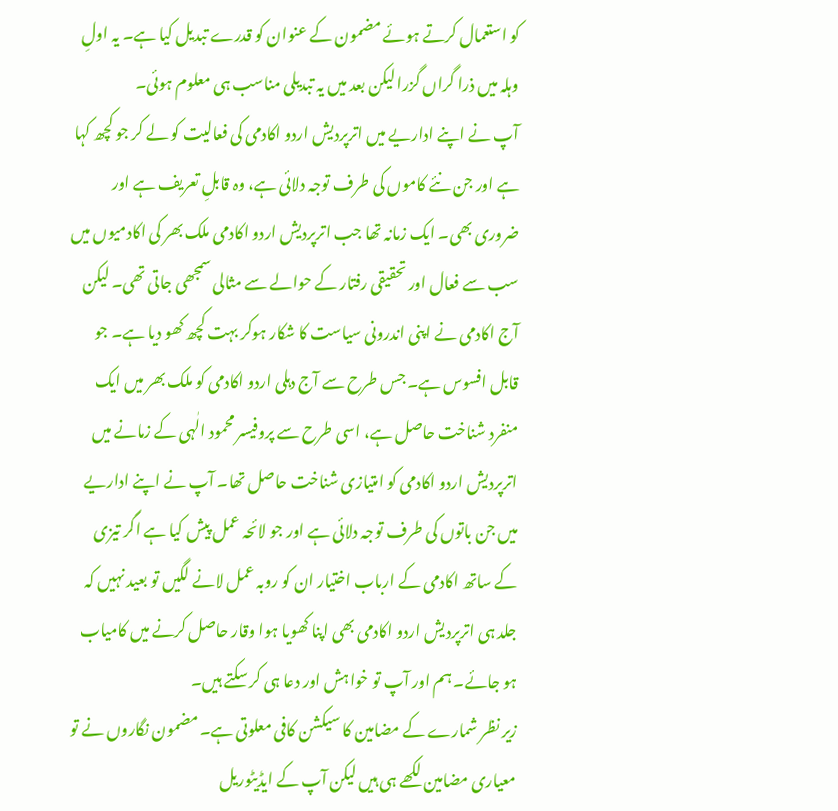کو استعمال کرتے ہوئے مضمون کے عنوان کو قدرے تبدیل کیا ہے۔ یہ اولِ وہلہ میں ذرا گراں گزرا لیکن بعد میں یہ تبدیلی مناسب ہی معلوم ہوئی۔
آپ نے اپنے اداریے میں اترپردیش اردو اکادمی کی فعالیت کو لے کر جو کچھ کہا ہے اور جن نئے کاموں کی طرف توجہ دلائی ہے، وہ قابلِ تعریف ہے اور ضروری بھی۔ ایک زمانہ تھا جب اترپردیش اردو اکادمی ملک بھر کی اکادمیوں میں سب سے فعال اور تحقیقی رفتار کے حوالے سے مثالی سمجھی جاتی تھی۔ لیکن آج اکادمی نے اپنی اندرونی سیاست کا شکار ہوکر بہت کچھ کھو دیا ہے۔ جو قابل افسوس ہے۔ جس طرح سے آج دہلی اردو اکادمی کو ملک بھر میں ایک منفرد شناخت حاصل ہے، اسی طرح سے پروفیسر محمود الٰہی کے زمانے میں اترپردیش اردو اکادمی کو امتیازی شناخت حاصل تھا۔ آپ نے اپنے اداریے میں جن باتوں کی طرف توجہ دلائی ہے اور جو لائحہ عمل پیش کیا ہے اگر تیزی کے ساتھ اکادمی کے ارباب اختیار ان کو روبہ عمل لانے لگیں تو بعید نہیں کہ جلد ہی اترپردیش اردو اکادمی بھی اپنا کھویا ہوا وقار حاصل کرنے میں کامیاب ہو جائے۔ ہم اور آپ تو خواہش اور دعا ہی کر سکتے ہیں۔
زیر نظر شمارے کے مضامین کا سیکشن کافی معلوتی ہے۔ مضمون نگاروں نے تو معیاری مضامین لکھے ہی ہیں لیکن آپ کے ایڈیٹوریل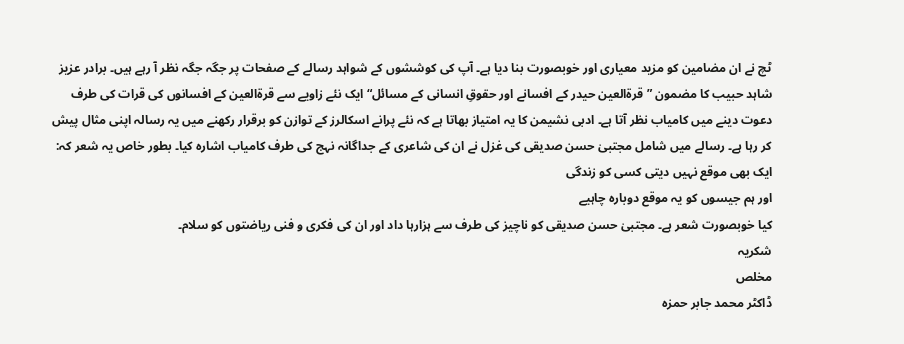ٹچ نے ان مضامین کو مزید معیاری اور خوبصورت بنا دیا ہے۔ آپ کی کوششوں کے شواہد رسالے کے صفحات پر جگہ جگہ نظر آ رہے ہیں۔ برادر عزیز شاہد حبیب کا مضمون ”قرۃالعین حیدر کے افسانے اور حقوقِ انسانی کے مسائل“ ایک نئے زاویے سے قرۃالعین کے افسانوں کی قرات کی طرف دعوت دینے میں کامیاب نظر آتا ہے۔ ادبی نشیمن کا یہ امتیاز بھاتا ہے کہ نئے پرانے اسکالرز کے توازن کو برقرار رکھنے میں یہ رسالہ اپنی مثال پیش کر رہا ہے۔ رسالے میں شامل مجتبیٰ حسن صدیقی کی غزل نے ان کی شاعری کے جداگانہ نہج کی طرف کامیاب اشارہ کیا۔ بطور خاص یہ شعر کہ:
ایک بھی موقع نہیں دیتی کسی کو زندگی
اور ہم جیسوں کو یہ موقع دوبارہ چاہیے
کیا خوبصورت شعر ہے۔ مجتبیٰ حسن صدیقی کو ناچیز کی طرف سے ہزارہا داد اور ان کی فکری و فنی ریاضتوں کو سلام۔
شکریہ
مخلص
ڈاکٹر محمد جابر حمزہ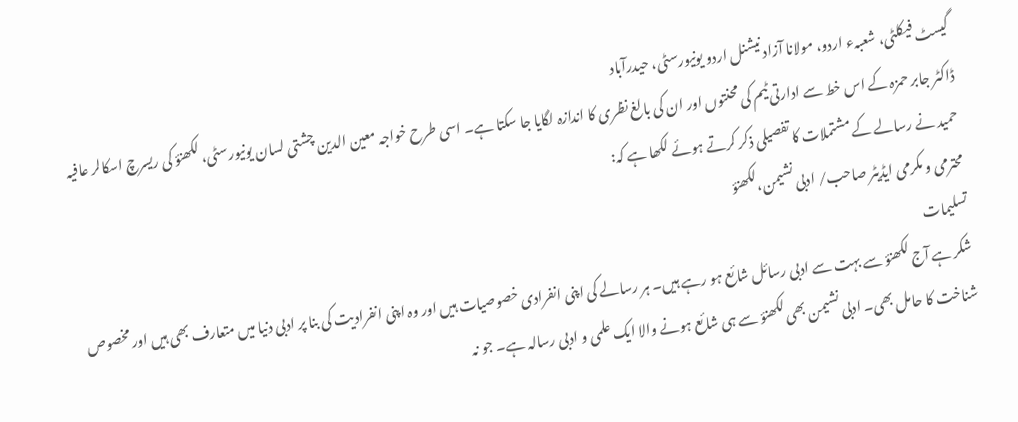گیسٹ فیکلٹی، شعبہء اردو، مولانا آزاد نیشنل اردو یونیورسٹی، حیدرآباد
ڈاکٹر جابر حمزہ کے اس خط سے ادارتی ٹیم کی محنتوں اور ان کی بالغ نظری کا اندازہ لگایا جا سکتا ہے۔ اسی طرح خواجہ معین الدین چشتی لسان یونیورسٹی، لکھنؤ کی ریسرچ اسکالر عافیہ حمید نے رسالے کے مشتملات کا تفصیلی ذکر کرتے ہوئے لکھا ہے کہ:
محترمی و مکرمی ایڈیٹر صاحب/ ادبی نشیمن،لکھنؤ
تسلیمات
شکر ہے آج لکھنؤ سے بہت سے ادبی رسائل شائع ہو رہے ہیں۔ ہر رسالے کی اپنی انفرادی خصوصیات ہیں اور وہ اپنی انفرادیت کی بنا پر ادبی دنیا میں متعارف بھی ہیں اور مخصوص شناخت کا حامل بھی۔ ادبی نشیمن بھی لکھنؤ سے ہی شائع ہونے والا ایک علمی و ادبی رسالہ ہے۔ جو نہ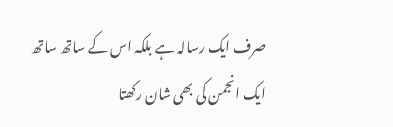صرف ایک رسالہ ہے بلکہ اس کے ساتھ ساتھ ایک انجمن کی بھی شان رکھتا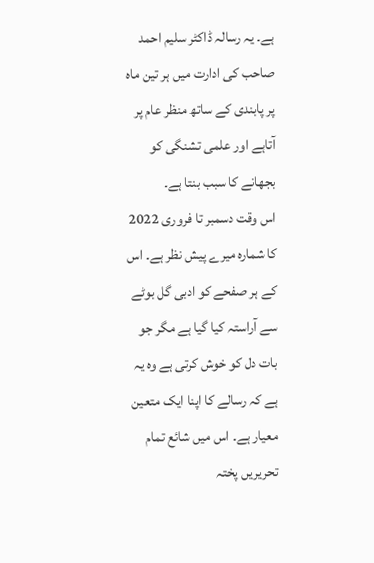ہے۔ یہ رسالہ ڈاکٹر سلیم احمد صاحب کی ادارت میں ہر تین ماہ پر پابندی کے ساتھ منظر عام پر آتاہے اور علمی تشنگی کو بجھانے کا سبب بنتا ہے۔
اس وقت دسمبر تا فروری 2022 کا شمارہ میرے پیش نظر ہے۔ اس کے ہر صفحے کو ادبی گل بوٹے سے آراستہ کیا گیا ہے مگر جو بات دل کو خوش کرتی ہے وہ یہ ہے کہ رسالے کا اپنا ایک متعین معیار ہے۔ اس میں شائع تمام تحریریں پختہ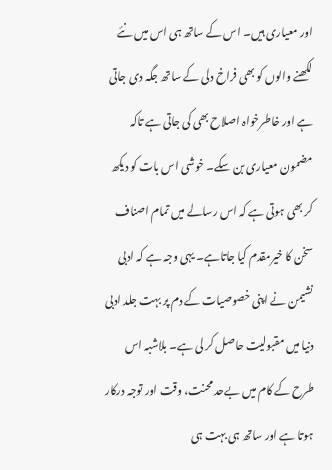اور معیاری ہیں۔ اس کے ساتھ ہی اس میں نئے لکھنے والوں کو بھی فراخ دلی کے ساتھ جگہ دی جاتی ہے اور خاطرخواہ اصلاح بھی کی جاتی ہے تاکہ مضمون معیاری بن سکے۔ خوشی اس بات کو دیکھ کر بھی ہوتی ہے کہ اس رسالے میں تمام اصناف سخن کا خیرمقدم کیا جاتاہے۔ یہی وجہ ہے کہ ادبی نشیمن نے اپنی خصوصیات کے دم پر بہت جلد ادبی دنیا میں مقبولیت حاصل کر لی ہے۔ بلاشبہ اس طرح کے کام میں بےحد محنت، وقت اور توجہ درکار ہوتا ہے اور ساتھ ہی بہت ہی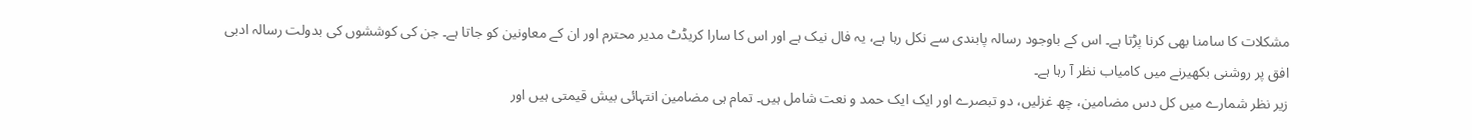مشکلات کا سامنا بھی کرنا پڑتا ہے۔ اس کے باوجود رسالہ پابندی سے نکل رہا ہے، یہ فال نیک ہے اور اس کا سارا کریڈٹ مدیر محترم اور ان کے معاونین کو جاتا ہے۔ جن کی کوششوں کی بدولت رسالہ ادبی افق پر روشنی بکھیرنے میں کامیاب نظر آ رہا ہے۔
زیر نظر شمارے میں کل دس مضامین، چھ غزلیں، دو تبصرے اور ایک ایک حمد و نعت شامل ہیں۔ تمام ہی مضامین انتہائی بیش قیمتی ہیں اور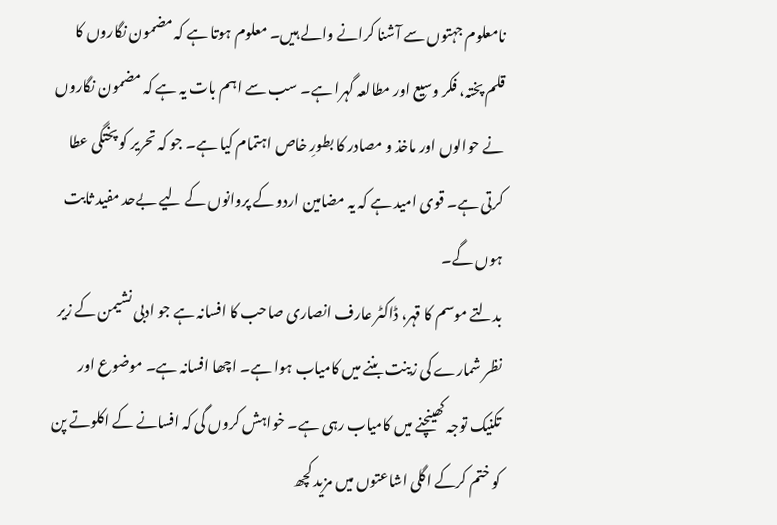نامعلوم جہتوں سے آشنا کرانے والے ہیں۔ معلوم ہوتا ہے کہ مضمون نگاروں کا قلم پختہ، فکر وسیع اور مطالعہ گہرا ہے۔ سب سے اہم بات یہ ہے کہ مضمون نگاروں نے حوالوں اور ماخذ و مصادر کا بطورِ خاص اہتمام کیا ہے۔ جو کہ تحریر کو پختگی عطا کرتی ہے۔ قوی امید ہے کہ یہ مضامین اردو کے پروانوں کے لیے بےحد مفید ثابت ہوں گے۔
بدلتے موسم کا قہر، ڈاکٹر عارف انصاری صاحب کا افسانہ ہے جو ادبی نشیمن کے زیر نظر شمارے کی زینت بننے میں کامیاب ہوا ہے۔ اچھا افسانہ ہے۔ موضوع اور تکنیک توجہ کھینچنے میں کامیاب رہی ہے۔ خواہش کروں گی کہ افسانے کے اکلوتے پن کو ختم کرکے اگلی اشاعتوں میں مزید کچھ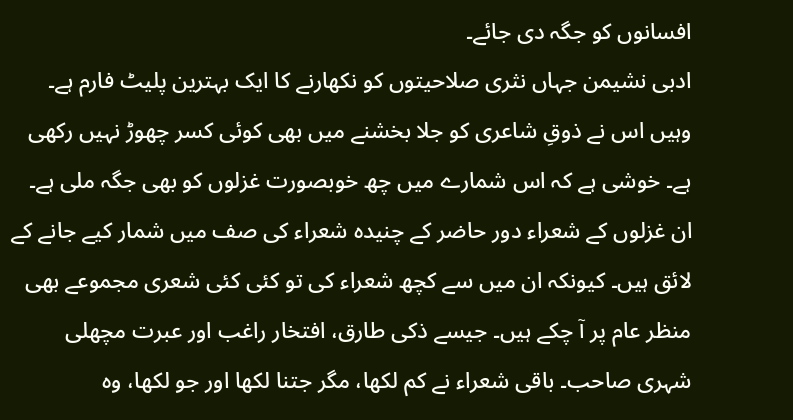افسانوں کو جگہ دی جائے۔
ادبی نشیمن جہاں نثری صلاحیتوں کو نکھارنے کا ایک بہترین پلیٹ فارم ہے۔ وہیں اس نے ذوقِ شاعری کو جلا بخشنے میں بھی کوئی کسر چھوڑ نہیں رکھی ہے۔ خوشی ہے کہ اس شمارے میں چھ خوبصورت غزلوں کو بھی جگہ ملی ہے۔ ان غزلوں کے شعراء دور حاضر کے چنیدہ شعراء کی صف میں شمار کیے جانے کے لائق ہیں۔ کیونکہ ان میں سے کچھ شعراء کی تو کئی کئی شعری مجموعے بھی منظر عام پر آ چکے ہیں۔ جیسے ذکی طارق، افتخار راغب اور عبرت مچھلی شہری صاحب۔ باقی شعراء نے کم لکھا، مگر جتنا لکھا اور جو لکھا، وہ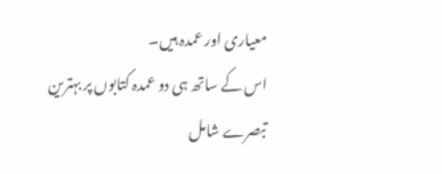معیاری اور عمدہ ہیں۔
اس کے ساتھ ہی دو عمدہ کتابوں پر بہترین تبصرے شامل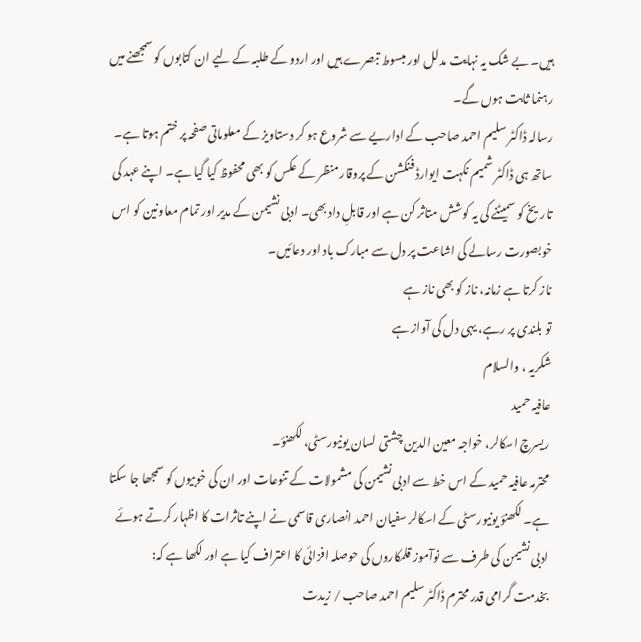ہیں۔ بے شک یہ نہایت مدلل اور مبسوط تبصرے ہیں اور اردو کے طلبہ کے لیے ان کتابوں کو سمجھنے میں رہنما ثابت ہوں گے۔
رسالہ ڈاکٹر سلیم احمد صاحب کے اداریے سے شروع ہو کر دستاویز کے معلوماتی صفحہ پر ختم ہوتا ہے۔ ساتھ ہی ڈاکٹر شمیم نکہت ایوارڈ فنکشن کے پروقار منظر کے عکس کو بھی محفوظ کیا گیا ہے۔ اپنے عہد کی تاریخ کو سمیٹنے کی یہ کوشش متاثر کن ہے اور قابلِ داد بھی۔ ادبی نشیمن کے مدیر اور تمام معاونین کو اس خوبصورت رسالے کی اشاعت پر دل سے مبارک باد اور دعائیں۔
ناز کرتا ہے زمانہ، ناز کو بھی ناز ہے
تو بلندی پر رہے، یہی دل کی آواز ہے
شکریہ ، والسلام
عافیہ حمید
ریسرچ اسکالر، خواجہ معین الدین چشتی لسان یونیورسٹی، لکھنؤ۔
محترمہ عافیہ حمید کے اس خط سے ادبی نشیمن کی مشمولات کے تنوعات اور ان کی خوبیوں کو سمجھا جا سکتا ہے۔ لکھنؤ یونیورسٹی کے اسکالر سفیان احمد انصاری قاسمی نے اپنے تاثرات کا اظہار کرتے ہوئے ادبی نشیمن کی طرف سے نوآموز قلمکاروں کی حوصلہ افزائی کا اعتراف کیا ہے اور لکھا ہے کہ:
بخدمت گرامی قدر محترم ڈاکٹر سلیم احمد صاحب / زیدت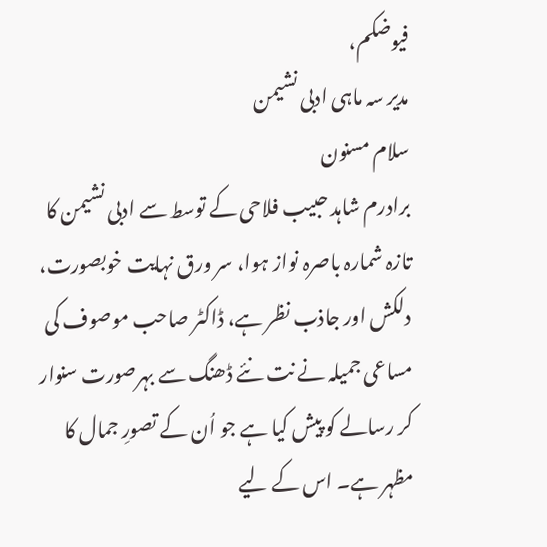فیوضکم،
مدیر سہ ماہی ادبی نشیمن
سلام مسنون
برادرم شاہد حبیب فلاحی کے توسط سے ادبی نشیمن کا تازہ شمارہ باصرہ نواز ہوا، سر ورق نہایت خوبصورت، دلکش اور جاذب نظر ہے، ڈاکٹر صاحب موصوف کی مساعی جمیلہ نے نت نئے ڈھنگ سے بہرصورت سنوار کر رسالے کو پیش کیا ہے جو اُن کے تصورِ جمال کا مظہر ہے۔ اس کے لیے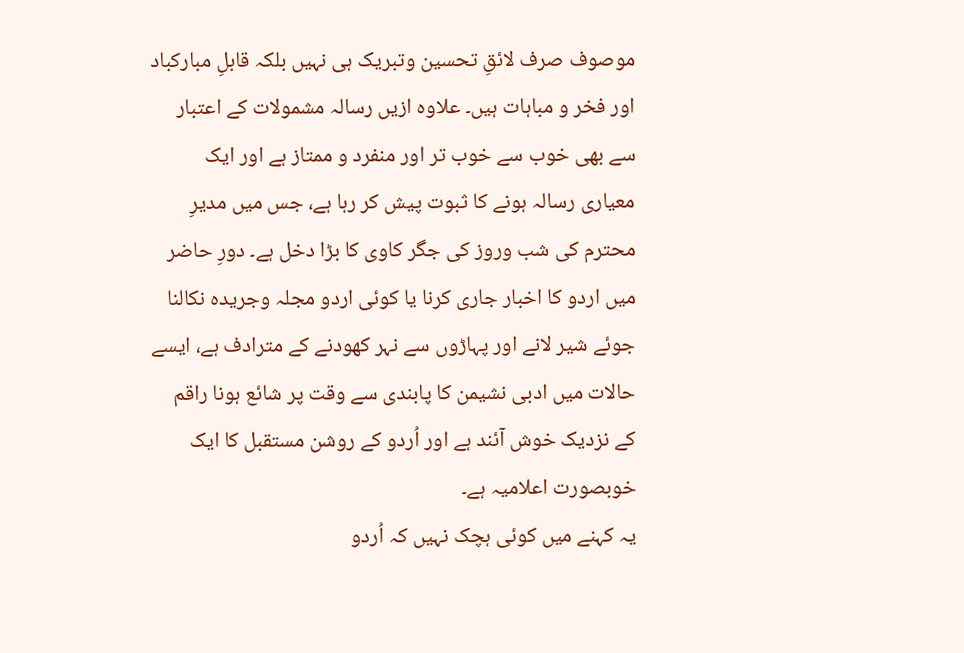موصوف صرف لائقِ تحسین وتبریک ہی نہیں بلکہ قابلِ مبارکباد اور فخر و مباہات ہیں۔ علاوہ ازیں رسالہ مشمولات کے اعتبار سے بھی خوب سے خوب تر اور منفرد و ممتاز ہے اور ایک معیاری رسالہ ہونے کا ثبوت پیش کر رہا ہے، جس میں مدیرِ محترم کی شب وروز کی جگر کاوی کا بڑا دخل ہے۔ دورِ حاضر میں اردو کا اخبار جاری کرنا یا کوئی اردو مجلہ وجریدہ نکالنا جوئے شیر لانے اور پہاڑوں سے نہر کھودنے کے مترادف ہے، ایسے حالات میں ادبی نشیمن کا پابندی سے وقت پر شائع ہونا راقم کے نزدیک خوش آئند ہے اور اُردو کے روشن مستقبل کا ایک خوبصورت اعلامیہ ہے۔
یہ کہنے میں کوئی ہچک نہیں کہ اُردو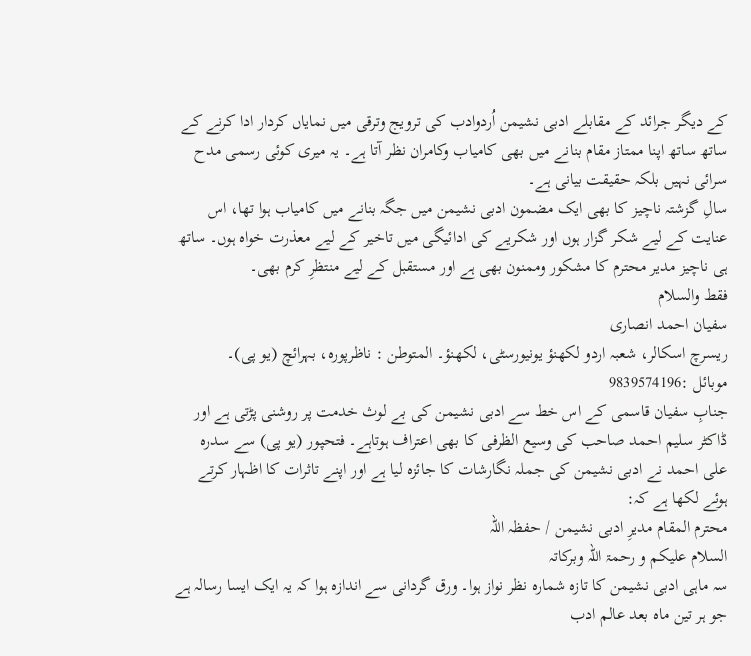کے دیگر جرائد کے مقابلے ادبی نشیمن اُردوادب کی ترویج وترقی میں نمایاں کردار ادا کرنے کے ساتھ ساتھ اپنا ممتاز مقام بنانے میں بھی کامیاب وکامران نظر آتا ہے۔ یہ میری کوئی رسمی مدح سرائی نہیں بلکہ حقیقت بیانی ہے۔
سالِ گزشتہ ناچیز کا بھی ایک مضمون ادبی نشیمن میں جگہ بنانے میں کامیاب ہوا تھا، اس عنایت کے لیے شکر گزار ہوں اور شکریے کی ادائیگی میں تاخیر کے لیے معذرت خواہ ہوں۔ ساتھ ہی ناچیز مدیر محترم کا مشکور وممنون بھی ہے اور مستقبل کے لیے منتظرِ کرم بھی۔
فقط والسلام
سفیان احمد انصاری
ریسرچ اسکالر، شعبہ اردو لکھنؤ یونیورسٹی، لکھنؤ۔ المتوطن : ناظرپورہ، بہرائچ (یو پی)۔
موبائل :9839574196
جنابِ سفیان قاسمی کے اس خط سے ادبی نشیمن کی بے لوث خدمت پر روشنی پڑتی ہے اور ڈاکٹر سلیم احمد صاحب کی وسیع الظرفی کا بھی اعتراف ہوتاہے۔ فتحپور (یو پی) سے سدرہ علی احمد نے ادبی نشیمن کی جملہ نگارشات کا جائزہ لیا ہے اور اپنے تاثرات کا اظہار کرتے ہوئے لکھا ہے کہ:
محترم المقام مدیرِ ادبی نشیمن / حفظہ اللہ
السلام علیکم و رحمۃ اللہ وبرکاتہ
سہ ماہی ادبی نشیمن کا تازہ شمارہ نظر نواز ہوا۔ ورق گردانی سے اندازہ ہوا کہ یہ ایک ایسا رسالہ ہے جو ہر تین ماہ بعد عالم ادب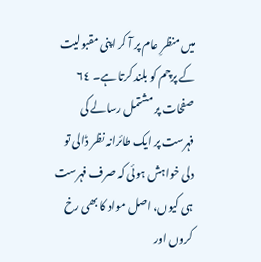میں منظرِ عام پر آ کر اپنی مقبولیت کے پرچم کو بلند کرتا ہے۔ ٦٤ صفحات پر مشتمل رسالے کی فہرست پر ایک طائرانہ نظر ڈالی تو دلی خواہش ہوئی کہ صرف فہرست ہی کیوں، اصل مواد کا بھی رخ کروں اور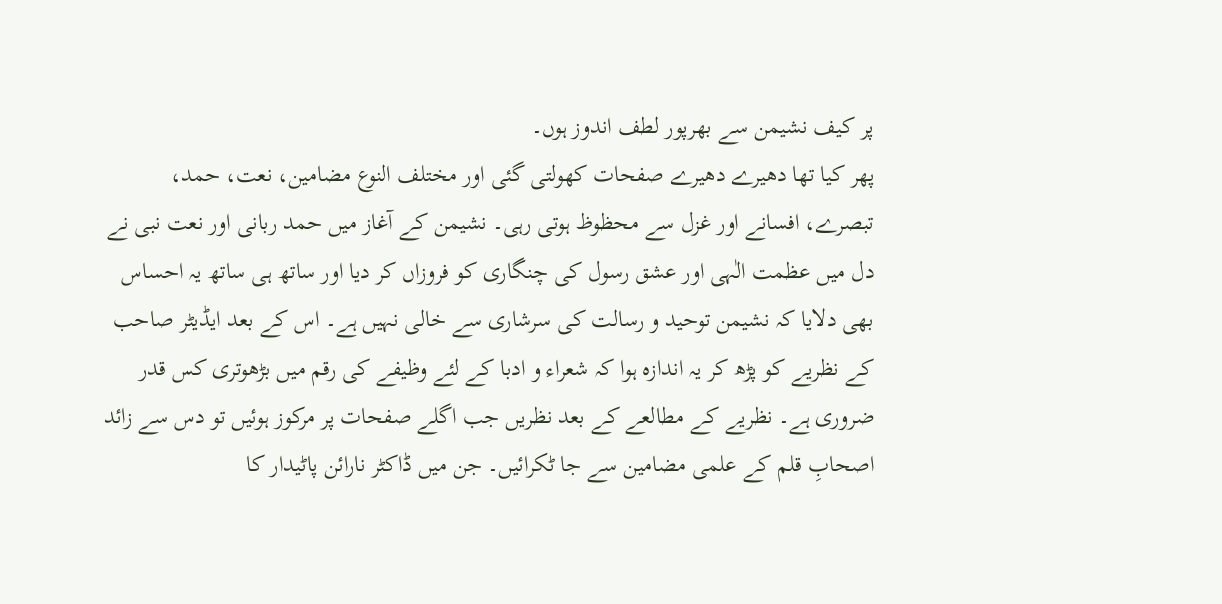پر کیف نشیمن سے بھرپور لطف اندوز ہوں۔
پھر کیا تھا دھیرے دھیرے صفحات کھولتی گئی اور مختلف النوع مضامین، نعت، حمد، تبصرے، افسانے اور غزل سے محظوظ ہوتی رہی۔ نشیمن کے آغاز میں حمد ربانی اور نعت نبی نے دل میں عظمت الٰہی اور عشق رسول کی چنگاری کو فروزاں کر دیا اور ساتھ ہی ساتھ یہ احساس بھی دلایا کہ نشیمن توحید و رسالت کی سرشاری سے خالی نہیں ہے۔ اس کے بعد ایڈیٹر صاحب کے نظریے کو پڑھ کر یہ اندازہ ہوا کہ شعراء و ادبا کے لئے وظیفے کی رقم میں بڑھوتری کس قدر ضروری ہے۔ نظریے کے مطالعے کے بعد نظریں جب اگلے صفحات پر مرکوز ہوئیں تو دس سے زائد اصحابِ قلم کے علمی مضامین سے جا ٹکرائیں۔ جن میں ڈاکٹر نارائن پاٹیدار کا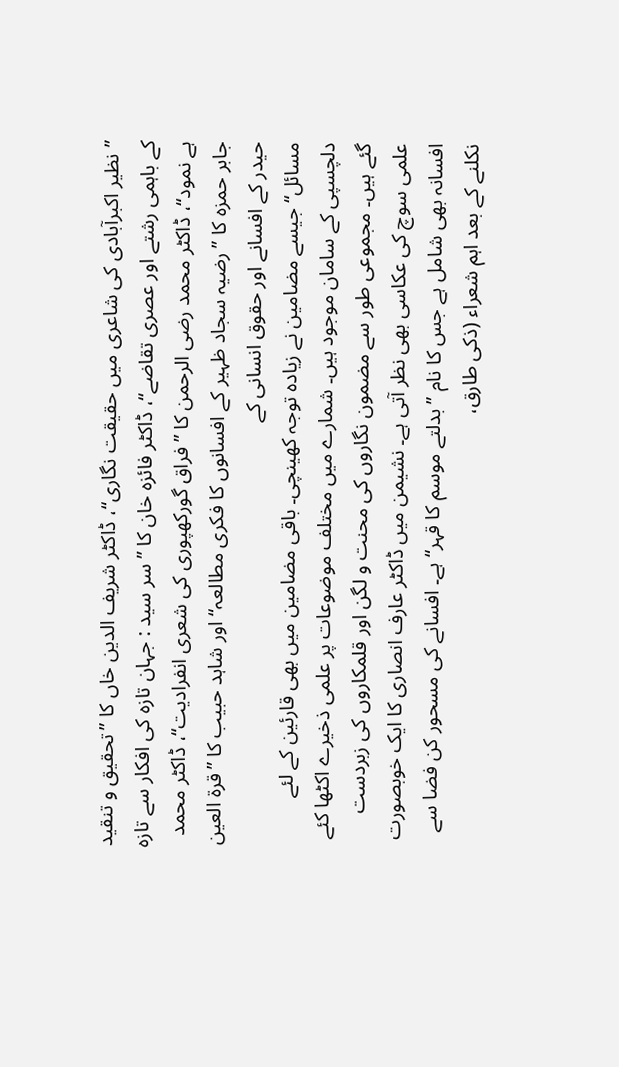”نظیر اکبرآبادی کی شاعری میں حقیقت نگاری“، ڈاکٹر شریف الدین خاں کا ”تحقیق و تنقید کے باہمی رشتے اور عصری تقاضے“، ڈاکٹر فائزہ خان کا ”سر سید : جہان تازہ کی افکار سے تازہ ہے نمود“، ڈاکٹر محمد رضی الرحمن کا ”فراق گورکھپوری کی شعری انفرادیت“، ڈاکٹر محمد جابر حمزہ کا ”رضیہ سجاد ظہیر کے افسانوں کا فکری مطالعہ“ اور شاہد حبیب کا ”قرۃ العین حیدر کے افسانے اور حقوق انسانی کے
مسائل“ جیسے مضامین نے زیادہ توجہ کھینچی۔ باقی مضامین میں بھی قارئین کے لئے دلچسپی کے سامان موجود ہیں۔ شمارے میں مختلف موضوعات پر علمی ذخیرے اکٹھا کئے گئے ہیں۔ مجموعی طور سے مضمون نگاروں کی محنت و لگن اور قلمکاروں کی زبردست علمی سوچ کی عکاسی بھی نظر آتی ہے۔ نشیمن میں ڈاکٹر عارف انصاری کا ایک خوبصورت افسانہ بھی شامل ہے جس کا نام ”بدلتے موسم کا قہر“ہے۔ افسانے کی مسحور کن فضا سے نکلنے کے بعد اہم شعراء (ذکی طارق،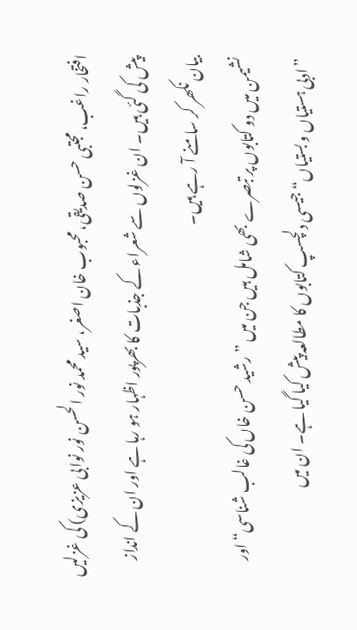افتخار راغب، مجتبی حسن صدیقی، محبوب خان اصغر، سید محمد نور الحسن نور نوابی عزیزی) کی غزلیں پیش کی گئی ہیں۔ ان غزلوں سے شعراء کے جذبات کا بھرپور اظہار ہو رہا ہے اور ان کے انداز بیان نکھر کر سامنے آ رہے ہیں۔
نشیمن میں دو کتابوں پر تبصرے بھی شامل ہیں جن میں ”رشید حسن خاں کی غالب شناسی“ اور ”ادبی ہستیاں و بستیاں“ جیسی دلچسپ کتابوں کا مطالعہ پیش کیا گیا ہے۔ ان میں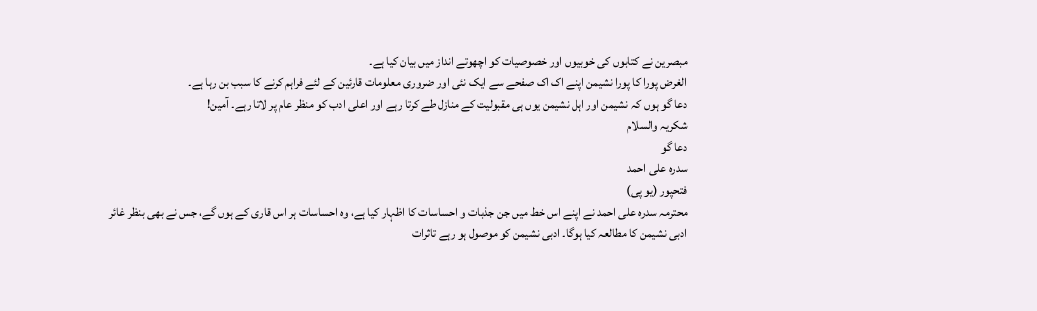مبصرین نے کتابوں کی خوبیوں اور خصوصیات کو اچھوتے انداز میں بیان کیا ہے۔
الغرض پورا کا پورا نشیمن اپنے اک اک صفحے سے ایک نئی اور ضروری معلومات قارئین کے لئے فراہم کرنے کا سبب بن رہا ہے۔
دعا گو ہوں کہ نشیمن اور اہل نشیمن یوں ہی مقبولیت کے منازل طے کرتا رہے اور اعلی ادب کو منظر عام پر لاتا رہے۔ آمین!
شکریہ والسلام
دعا گو
سدرہ علی احمد
فتحپور (یو پی)
محترمہ سدرہ علی احمد نے اپنے اس خط میں جن جذبات و احساسات کا اظہار کیا ہے، وہ احساسات ہر اس قاری کے ہوں گے، جس نے بھی بنظر غائر ادبی نشیمن کا مطالعہ کیا ہوگا۔ ادبی نشیمن کو موصول ہو رہے تاثرات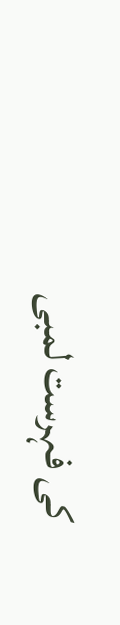کی فہرست لمبی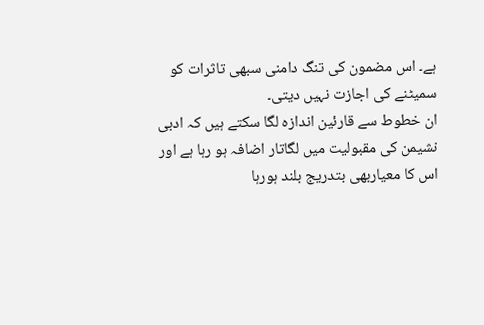ہے۔ اس مضمون کی تنگ دامنی سبھی تاثرات کو سمیٹنے کی اجازت نہیں دیتی۔
ان خطوط سے قارئین اندازہ لگا سکتے ہیں کہ ادبی نشیمن کی مقبولیت میں لگاتار اضافہ ہو رہا ہے اور اس کا معیاربھی بتدریج بلند ہورہا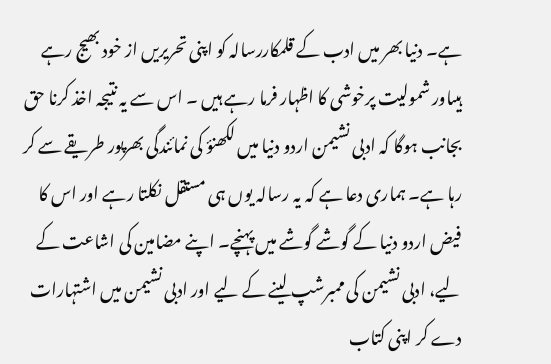ہے۔ دنیا بھر میں ادب کے قلمکاررسالہ کو اپنی تحریریں از خود بھیج رہے ہیںاور شمولیت پرخوشی کا اظہار فرما رہے ہیں ۔ اس سے یہ نتیجہ اخذ کرنا حق بجانب ہوگا کہ ادبی نشیمن اردو دنیا میں لکھنؤ کی نمائندگی بھرپور طریقے سے کر رہا ہے۔ ہماری دعا ہے کہ یہ رسالہ یوں ہی مستقل نکلتا رہے اور اس کا فیض اردو دنیا کے گوشے گوشے میں پہنچے۔ اپنے مضامین کی اشاعت کے لیے، ادبی نشیمن کی ممبرشپ لینے کے لیے اور ادبی نشیمن میں اشتہارات دے کر اپنی کتاب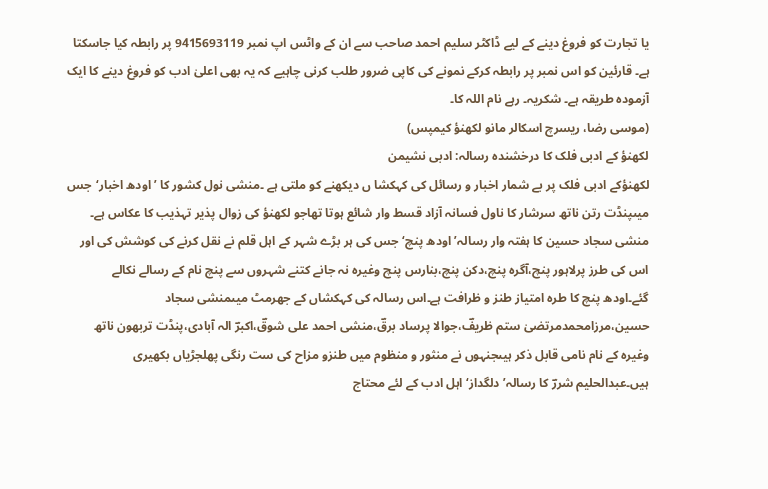یا تجارت کو فروغ دینے کے لیے ڈاکٹر سلیم احمد صاحب سے ان کے واٹس اپ نمبر 9415693119 پر رابطہ کیا جاسکتا ہے۔ قارئین کو اس نمبر پر رابطہ کرکے نمونے کی کاپی ضرور طلب کرنی چاہیے کہ یہ بھی اعلیٰ ادب کو فروغ دینے کا ایک آزمودہ طریقہ ہے۔ شکریہ۔ رہے نام اللہ کا۔
(موسی رضا، ریسرچ اسکالر مانو لکھنؤ کیمپس)
لکھنؤ کے ادبی فلک کا درخشندہ رسالہ: ادبی نشیمن
لکھنؤکے ادبی فلک پر بے شمار اخبار و رسائل کی کہکشا ں دیکھنے کو ملتی ہے ۔منشی نول کشور کا ’اودھ اخبار‘جس میںپنڈت رتن ناتھ سرشار کا ناول فسانہ آزاد قسط وار شائع ہوتا تھاجو لکھنؤ کی زوال پذیر تہذیب کا عکاس ہے۔ منشی سجاد حسین کا ہفتہ وار رسالہ’ اودھ پنچ‘ جس کی ہر بڑے شہر کے اہل قلم نے نقل کرنے کی کوشش کی اور اس کی طرز پرلاہور پنچ،آگرہ پنچ،دکن پنچ،بنارس پنچ وغیرہ نہ جانے کتنے شہروں سے پنچ نام کے رسالے نکالے گئے۔اودھ پنچ کا طرہ امتیاز طنز و ظرافت ہے۔اس رسالہ کی کہکشاں کے جھرمٹ میںمنشی سجاد حسین،مرزامحمدمرتضیٰ ستم ظریفؔ،جوالا پرساد برقؔ،منشی احمد علی شوقؔ،اکبرؔ الہ آبادی،پنڈت تربھون ناتھ وغیرہ کے نام نامی قابل ذکر ہیںجنہوں نے منثور و منظوم میں طنزو مزاح کی ست رنگی پھلجڑیاں بکھیری ہیں۔عبدالحلیم شررؔ کا رسالہ’ دلگداز‘اہل ادب کے لئے محتاج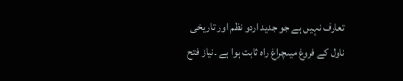تعارف نہیں ہے جو جدید اردو نظم اور تاریخی ناول کے فروغ میںچراغ راہ ثابت ہوا ہے ۔نیاز فتح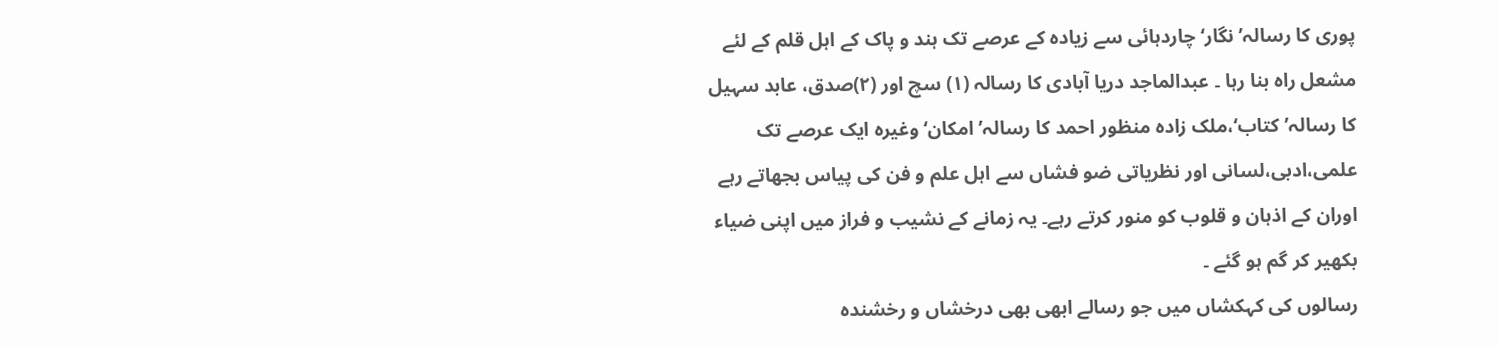پوری کا رسالہ’ نگار‘چاردہائی سے زیادہ کے عرصے تک ہند و پاک کے اہل قلم کے لئے مشعل راہ بنا رہا ۔ عبدالماجد دریا آبادی کا رسالہ (۱) سچ اور (۲)صدق، عابد سہیل کا رسالہ’ کتاب‘،ملک زادہ منظور احمد کا رسالہ’ امکان‘ وغیرہ ایک عرصے تک علمی،ادبی،لسانی اور نظریاتی ضو فشاں سے اہل علم و فن کی پیاس بجھاتے رہے اوران کے اذہان و قلوب کو منور کرتے رہے۔ یہ زمانے کے نشیب و فراز میں اپنی ضیاء بکھیر کر گم ہو گئے ۔
رسالوں کی کہکشاں میں جو رسالے ابھی بھی درخشاں و رخشندہ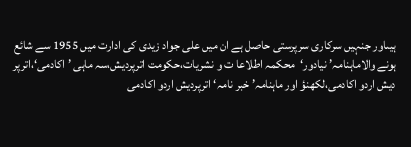ہیںاور جنہیں سرکاری سرپرستی حاصل ہے ان میں علی جواد زیدی کی ادارت میں 1955 سے شائع ہونے والاماہنامہ’ نیادور‘محکمہ اطلاعا ت و نشریات،حکومت اترپردیش،سہ ماہی ’ اکادمی‘،اترپر دیش اردو اکادمی،لکھنؤ اور ماہنامہ’ خبر نامہ‘ اترپردیش اردو اکادمی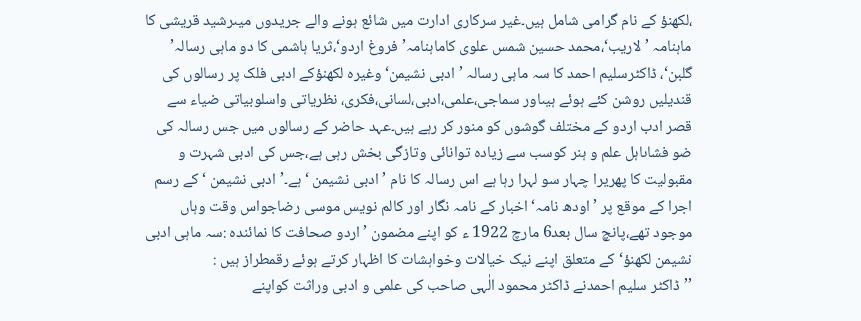،لکھنؤ کے نام گرامی شامل ہیں۔غیر سرکاری ادارت میں شائع ہونے والے جریدوں میںرشید قریشی کا ماہنامہ ’لاریب‘،محمد حسین شمس علوی کاماہنامہ’ فروغ اردو‘،ثریا ہاشمی کا دو ماہی رسالہ’ گلبن‘، ڈاکٹرسلیم احمد کا سہ ماہی رسالہ ’ادبی نشیمن‘وغیرہ لکھنؤکے ادبی فلک پر رسالوں کی قندیلیں روشن کئے ہوئے ہیںاور سماجی،علمی،ادبی،لسانی،فکری، نظریاتی واسلوبیاتی ضیاء سے قصر ادب اردو کے مختلف گوشوں کو منور کر رہے ہیں۔عہد حاضر کے رسالوں میں جس رسالہ کی ضو فشاںاہل علم و ہنر کوسب سے زیادہ توانائی وتازگی بخش رہی ہے،جس کی ادبی شہرت و مقبولیت کا پھریرا چہار سو لہرا رہا ہے اس رسالہ کا نام ’ادبی نشیمن ‘ ہے۔’ادبی نشیمن ‘کے رسم اجرا کے موقع پر ’اودھ نامہ‘ اخبار کے نامہ نگار اور کالم نویس موسی رضاجواس وقت وہاں موجود تھے،پانچ سال بعد6 مارچ 1922 ء کو اپنے مضمون ’اردو صحافت کا نمائندہ :سہ ماہی ادبی نشیمن لکھنؤ‘کے متعلق اپنے نیک خیالات وخواہشات کا اظہار کرتے ہوئے رقمطراز ہیں :
’’ڈاکٹر سلیم احمدنے ڈاکٹر محمود الٰہی صاحب کی علمی و ادبی وراثت کواپنے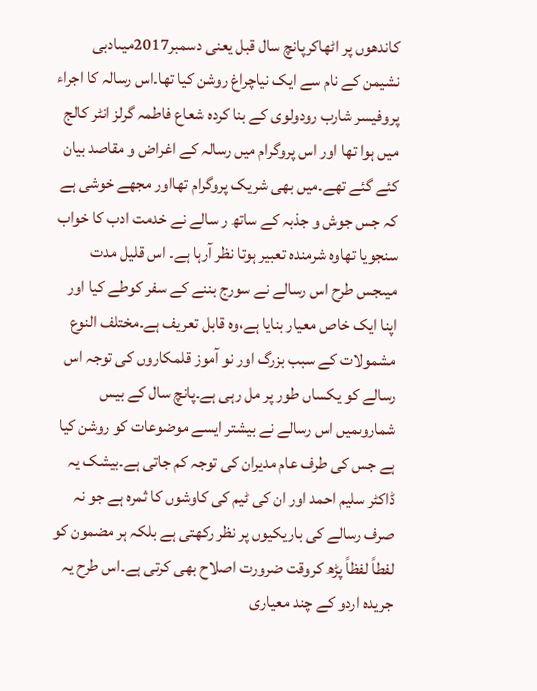کاندھوں پر اٹھاکرپانچ سال قبل یعنی دسمبر2017میںادبی نشیمن کے نام سے ایک نیاچراغ روشن کیا تھا۔اس رسالہ کا اجراء پروفیسر شارب رودولوی کے بنا کردہ شعاع فاطمہ گرلز انٹر کالج میں ہوا تھا اور اس پروگرام میں رسالہ کے اغراض و مقاصد بیان کئے گئے تھے۔میں بھی شریک پروگرام تھااور مجھے خوشی ہے کہ جس جوش و جذبہ کے ساتھ ر سالے نے خدمت ادب کا خواب سنجویا تھاوہ شرمندہ تعبیر ہوتا نظر آرہا ہے۔ اس قلیل مدت میںجس طرح اس رسالے نے سورج بننے کے سفر کوطے کیا اور اپنا ایک خاص معیار بنایا ہے،وہ قابل تعریف ہے۔مختلف النوع مشمولات کے سبب بزرگ اور نو آموز قلمکاروں کی توجہ اس رسالے کو یکساں طور پر مل رہی ہے۔پانچ سال کے بیس شماروںمیں اس رسالے نے بیشتر ایسے موضوعات کو روشن کیا ہے جس کی طرف عام مدیران کی توجہ کم جاتی ہے۔بیشک یہ ڈاکٹر سلیم احمد اور ان کی ٹیم کی کاوشوں کا ثمرہ ہے جو نہ صرف رسالے کی باریکیوں پر نظر رکھتی ہے بلکہ ہر مضمون کو لفطاً لفظاً پڑھ کروقت ضرورت اصلاح بھی کرتی ہے۔اس طرح یہ جریدہ اردو کے چند معیاری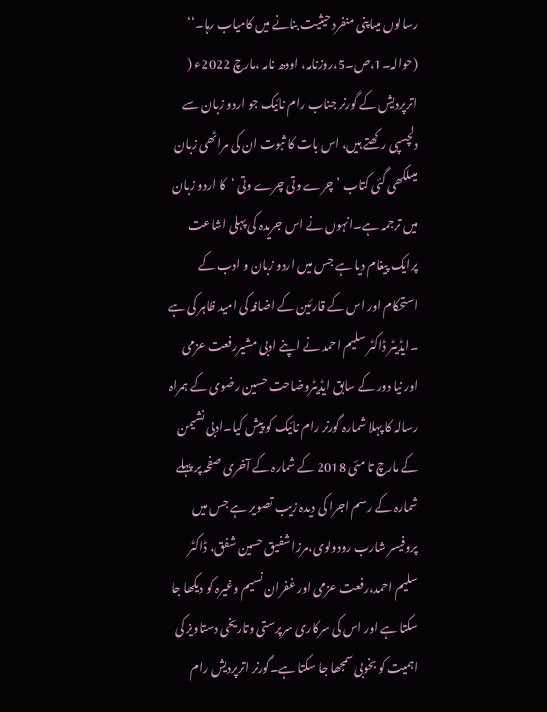رسالوں میںاپنی منفرد حیثیت بنانے میں کامیاب رہا۔‘‘
(حوالہ۔1،ص۔5،روزنامہ، اودھ نامہ ،مارچ 2022ء (
اترپردیش کے گورنر جناب رام نائیک جو اردو زبان سے دلچسپی رکھتے ہیں، اس بات کا ثبوت ان کی مراٹھی زبان میںلکھی گئی کتاب ’چرے وتی چرے وتی ‘کا اردو زبان میں ترجمہ ہے۔انہوں نے اس جریدہ کی پہلی اشاعت پرایک پیغام دیا ہے جس میں اردو زبان و ادب کے استحکام اور اس کے قارئین کے اضافہ کی امید ظاہر کی ہے ۔ایڈیٹر ڈاکٹر سلیم احمد نے اپنے ادبی مشیررفعت عزمی اور نیا دور کے سابق ایڈیٹروضاحت حسین رضوی کے ہمراہ رسالہ کا پہلا شمارہ گورنر رام نائیک کو پیش کیا۔ادبی نشیمن کے مارچ تا مئی 2018 کے شمارہ کے آخری صفحہ پر پہلے شمارہ کے رسم اجرا کی دیدہ زیب تصویر ہے جس میں پروفیسر شارب رودولوی،مرزا شفیق حسین شفق، ڈاکٹر سلیم احمد،رفعت عزمی اور غفران نسیم وغیرہ کو دیکھا جا سکتا ہے اور اس کی سرکاری سرپرستی وتاریخی دستاویز کی اہمیت کو بخوبی سمجھا جا سکتا ہے۔گورنر اترپردیش رام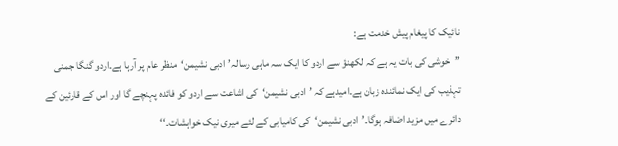نائیک کا پیغام پیش خدمت ہے:
’’خوشی کی بات یہ ہے کہ لکھنؤ سے اردو کا ایک سہ ماہی رسالہ’ادبی نشیمن‘منظر عام پر آرہا ہے۔اردو گنگا جمنی تہذیب کی ایک نمائندہ زبان ہے۔امیدہے کہ ’ادبی نشیمن‘کی اشاعت سے اردو کو فائدہ پہنچے گا اور اس کے قارئین کے دائرے میں مزید اضافہ ہوگا۔’ادبی نشیمن‘کی کامیابی کے لئے میری نیک خواہشات۔‘‘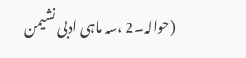(حوالہ۔2 ،سہ ماہی ادبی نشیمن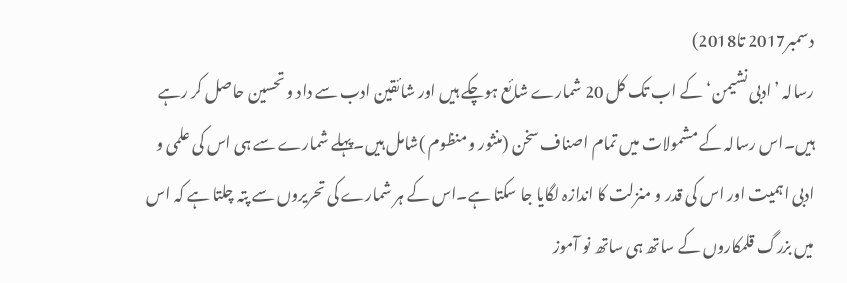دسمبر2017 تا2018)
رسالہ ’ادبی نشیمن‘کے اب تک کل 20 شمارے شائع ہوچکے ہیں اور شائقین ادب سے داد و تحسین حاصل کر رہے ہیں۔اس رسالہ کے مشمولات میں تمام اصناف سخن (منثور و منظوم )شامل ہیں۔پہلے شمارے سے ہی اس کی علمی و ادبی اہمیت اور اس کی قدر و منزلت کا اندازہ لگایا جا سکتا ہے۔اس کے ہر شمارے کی تحریروں سے پتہ چلتا ہے کہ اس میں بزرگ قلمکاروں کے ساتھ ہی ساتھ نو آموز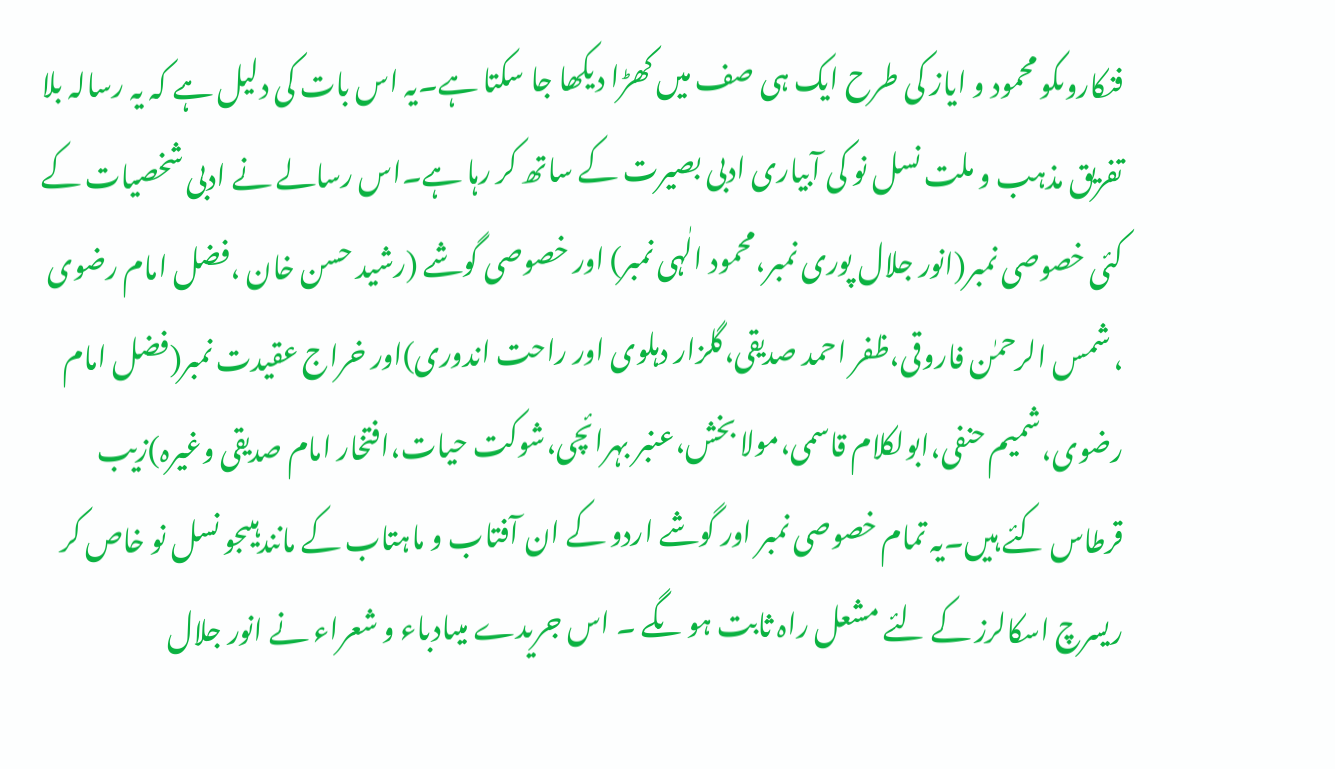فنکاروںکو محمود و ایاز کی طرح ایک ہی صف میں کھڑا دیکھا جا سکتا ہے۔یہ اس بات کی دلیل ہے کہ یہ رسالہ بلا تفریق مذہب و ملت نسل نو کی آبیاری ادبی بصیرت کے ساتھ کر رہا ہے۔اس رسالے نے ادبی شخصیات کے کئی خصوصی نمبر(انور جلال پوری نمبر،محمود الٰہی نمبر) اور خصوصی گوشے (رشید حسن خان ،فضل امام رضوی ، شمس الرحمٰن فاروقی،ظفر احمد صدیقی،گلزار دہلوی اور راحت اندوری)اور خراج عقیدت نمبر(فضل امام رضوی،شمیم حنفی،ابولکلام قاسمی،مولا بخش،عنبر بہرائچی،شوکت حیات،افتخار امام صدیقی وغیرہ)زیب قرطاس کئے ہیں۔یہ تمام خصوصی نمبر اور گوشے اردو کے ان آفتاب و ماہتاب کے مانندہیںجو نسل نو خاص کر ریسرچ اسکالرز کے لئے مشعل راہ ثابت ہو ںگے ۔ اس جریدے میںادباء و شعراء نے انور جلال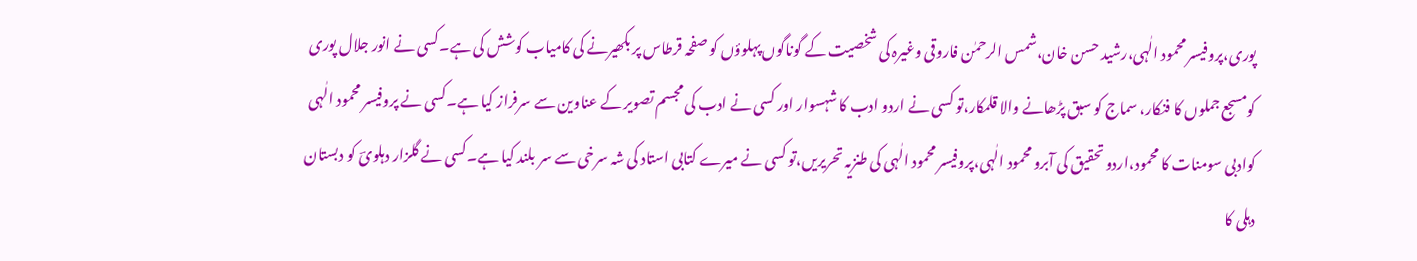پوری،پروفیسر محمود الٰہی،رشید حسن خان،شمس الرحمٰن فاروقی وغیرہ کی شخصیت کے گوناگوں پہلوؤں کو صفحہ قرطاس پر بکھیرنے کی کامیاب کوشش کی ہے۔کسی نے انور جلال پوری کومسجع جملوں کا فنکار، سماج کو سبق پڑھانے والا قلمکار،تو کسی نے اردو ادب کا شہسوار اور کسی نے ادب کی مجسم تصویر کے عناوین سے سرفراز کیا ہے۔کسی نے پروفیسر محمود الٰہی کوادبی سومنات کا محمود،اردو تحقیق کی آبرو محمود الٰہی،پروفیسر محمود الٰہی کی طنزیہ تحریریں،تو کسی نے میرے کتابی استاد کی شہ سرخی سے سر بلند کیا ہے۔کسی نے گلزار دہلویؔ کو دبستان دہلی کا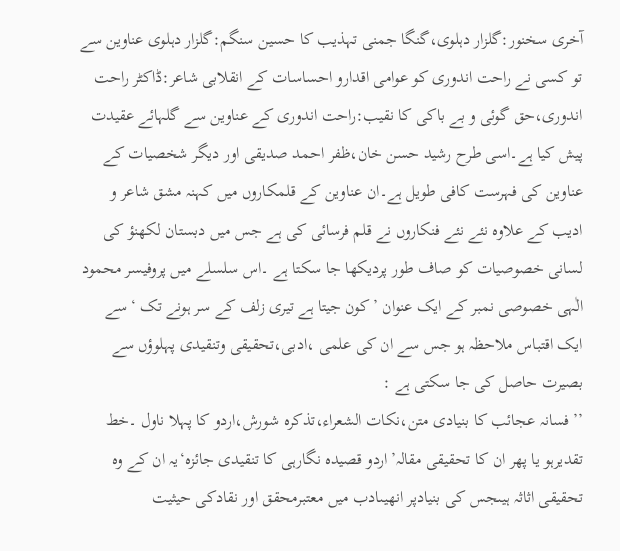آخری سخنور:گلزار دہلوی،گنگا جمنی تہذیب کا حسین سنگم:گلزار دہلوی عناوین سے تو کسی نے راحت اندوری کو عوامی اقدارو احساسات کے انقلابی شاعر:ڈاکٹر راحت اندوری،حق گوئی و بے باکی کا نقیب:راحت اندوری کے عناوین سے گلہائے عقیدت پیش کیا ہے۔اسی طرح رشید حسن خان،ظفر احمد صدیقی اور دیگر شخصیات کے عناوین کی فہرست کافی طویل ہے۔ان عناوین کے قلمکاروں میں کہنہ مشق شاعر و ادیب کے علاوہ نئے نئے فنکاروں نے قلم فرسائی کی ہے جس میں دبستان لکھنؤ کی لسانی خصوصیات کو صاف طور پردیکھا جا سکتا ہے ۔اس سلسلے میں پروفیسر محمود الٰہی خصوصی نمبر کے ایک عنوان ’کون جیتا ہے تیری زلف کے سر ہونے تک ‘سے ایک اقتباس ملاحظہ ہو جس سے ان کی علمی ،ادبی،تحقیقی وتنقیدی پہلوؤں سے بصیرت حاصل کی جا سکتی ہے :
’’فسانہ عجائب کا بنیادی متن،نکات الشعراء،تذکرہ شورش،اردو کا پہلا ناول ۔خط تقدیرہو یا پھر ان کا تحقیقی مقالہ’اردو قصیدہ نگارہی کا تنقیدی جائزہ‘یہ ان کے وہ تحقیقی اثاثہ ہیںجس کی بنیادپر انھیںادب میں معتبرمحقق اور نقادکی حیثیت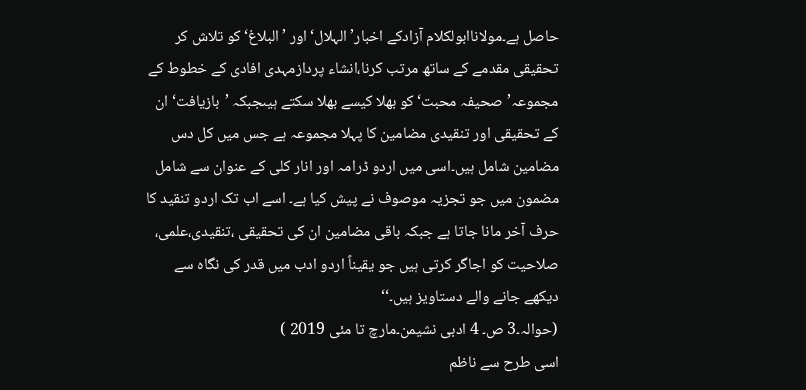حاصل ہے۔مولاناابولکلام آزادکے اخبار’ الہلال‘اور ’البلاغ‘کو تلاش کر تحقیقی مقدمے کے ساتھ مرتب کرنا،انشاء پردازمہدی افادی کے خطوط کے مجموعہ’صحیفہ محبت‘کو بھلا کیسے بھلا سکتے ہیںجبکہ ’بازیافت‘ ان کے تحقیقی اور تنقیدی مضامین کا پہلا مجموعہ ہے جس میں کل دس مضامین شامل ہیں۔اسی میں اردو ڈرامہ اور انار کلی کے عنوان سے شامل مضمون میں جو تجزیہ موصوف نے پیش کیا ہے۔ اسے اب تک اردو تنقید کا حرف آخر مانا جاتا ہے جبکہ باقی مضامین ان کی تحقیقی ،تنقیدی،علمی، صلاحیت کو اجاگر کرتی ہیں جو یقیناً اردو ادب میں قدر کی نگاہ سے دیکھے جانے والے دستاویز ہیں۔‘‘
(حوالہ۔3 ص۔ 4 ادبی نشیمن۔مارچ تا مئی 2019 )
اسی طرح سے ناظم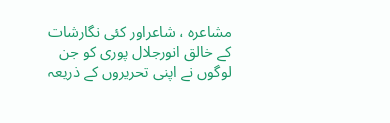مشاعرہ ، شاعراور کئی نگارشات کے خالق انورجلال پوری کو جن لوگوں نے اپنی تحریروں کے ذریعہ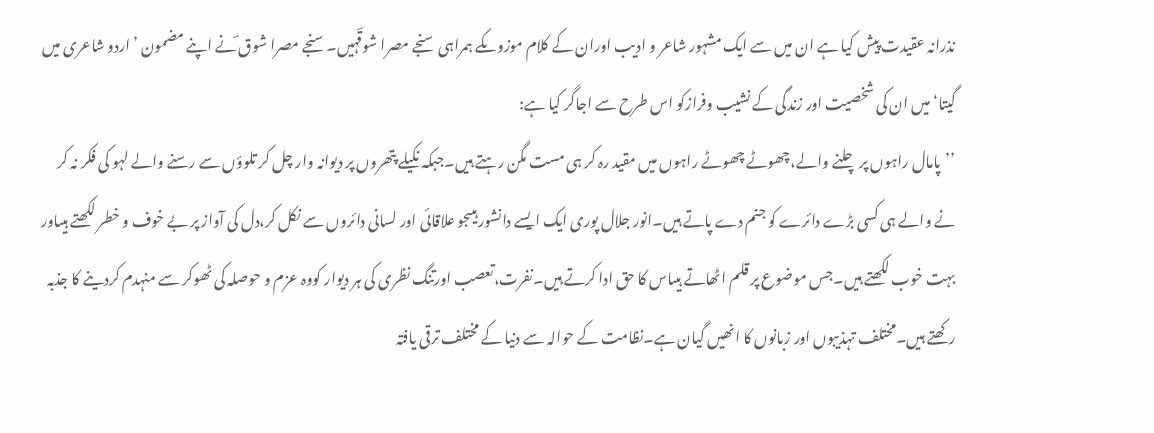نذرانہ عقیدت پیش کیا ہے ان میں سے ایک مشہور شاعر و ادیب اوران کے کلام موزوںکے ہمراہی سنجے مصرا شوقؔہیں۔سنجے مصرا شوق ؔنے اپنے مضمون ’اردو شاعری میں گیتا‘میں ان کی شخصیت اور زندگی کے نشیب وفرازکو اس طرح سے اجاگر کیا ہے:
’’پامال راہوں پر چلنے والے،چھوٹے چھوٹے راہوں میں مقید رہ کر ہی مست مگن رہتے ہیں۔جبکہ نکیلے پتھروں پر دیوانہ وار چل کر تلوؤں سے رسنے والے لہو کی فکر نہ کر نے والے ہی کسی بڑے دائرے کو جنم دے پاتے ہیں۔انور جلال پوری ایک ایسے دانشور ہیںجو علاقائی اور لسانی دائروں سے نکل کر،دل کی آواز پر بے خوف و خطر لکھتے ہیںاور بہت خوب لکھتے ہیں۔جس موضوع پر قلم اٹھاتے ہیںاس کا حق ادا کرتے ہیں۔نفرت،تعصب اورتنگ نظری کی ہر دیوار کووہ عزم و حوصلہ کی ٹھوکر سے منہدم کردینے کا جذبہ رکھتے ہیں۔مختلف تہذیبوں اور زبانوں کا انھیں گیان ہے۔نظامت کے حوالہ سے دنیا کے مختلف ترقی یافتہ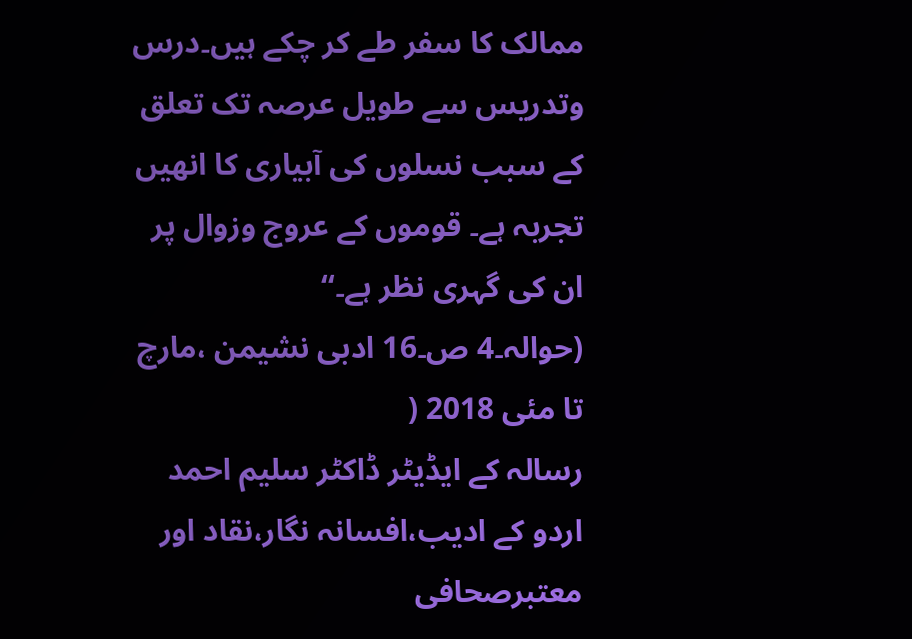ممالک کا سفر طے کر چکے ہیں۔درس وتدریس سے طویل عرصہ تک تعلق کے سبب نسلوں کی آبیاری کا انھیں تجربہ ہے۔ قوموں کے عروج وزوال پر ان کی گہری نظر ہے۔‘‘
(حوالہ۔4 ص۔16 ادبی نشیمن ،مارچ تا مئی 2018 (
رسالہ کے ایڈیٹر ڈاکٹر سلیم احمد اردو کے ادیب،افسانہ نگار،نقاد اور معتبرصحافی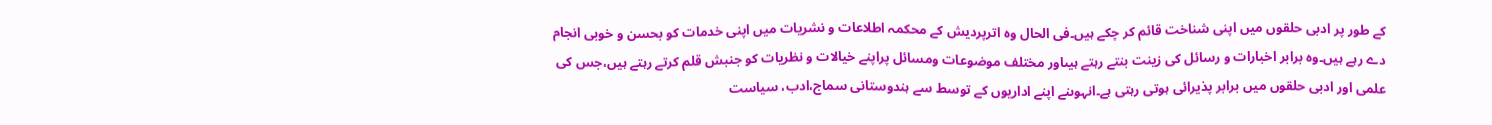کے طور پر ادبی حلقوں میں اپنی شناخت قائم کر چکے ہیں۔فی الحال وہ اترپردیش کے محکمہ اطلاعات و نشریات میں اپنی خدمات کو بحسن و خوبی انجام دے رہے ہیں۔وہ برابر اخبارات و رسائل کی زینت بنتے رہتے ہیںاور مختلف موضوعات ومسائل پراپنے خیالات و نظریات کو جنبش قلم کرتے رہتے ہیں،جس کی علمی اور ادبی حلقوں میں برابر پذیرائی ہوتی رہتی ہے۔انہوںنے اپنے اداریوں کے توسط سے ہندوستانی سماج،ادب، سیاست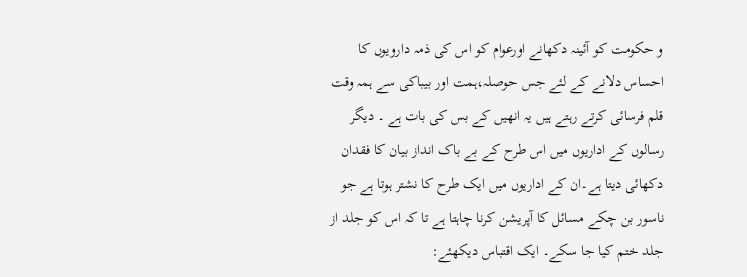و حکومت کو آئینہ دکھانے اورعوام کو اس کی ذمہ دارویوں کا احساس دلانے کے لئے جس حوصلہ،ہمت اور بیباکی سے ہمہ وقت قلم فرسائی کرتے رہتے ہیں یہ انھیں کے بس کی بات ہے ۔ دیگر رسالوں کے اداریوں میں اس طرح کے بے باک انداز بیان کا فقدان دکھائی دیتا ہے۔ان کے اداریوں میں ایک طرح کا نشتر ہوتا ہے جو ناسور بن چکے مسائل کا آپریشن کرنا چاہتا ہے تا کہ اس کو جلد از جلد ختم کیا جا سکے۔ ایک اقتباس دیکھئے: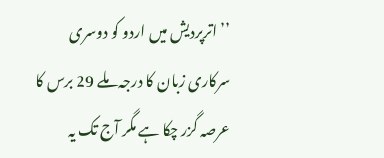’’اترپردیش میں اردو کو دوسری سرکاری زبان کا درجہ ملے 29 برس کا عرصہ گزر چکا ہے مگر آج تک یہ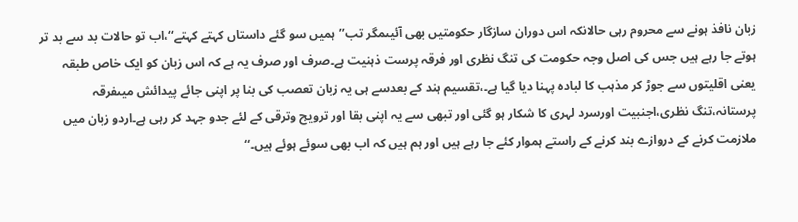زبان نافذ ہونے سے محروم رہی حالانکہ اس دوران سازگار حکومتیں بھی آئیںمگر تب’’ہمیں سو گئے داستاں کہتے کہتے‘‘،اب تو حالات بد سے بد تر ہوتے جا رہے ہیں جس کی اصل وجہ حکومت کی تنگ نظری اور فرقہ پرست ذہنیت ہے۔صرف اور صرف یہ ہے کہ اس زبان کو ایک خاص طبقہ یعنی اقلیتوں سے جوڑ کر مذہب کا لبادہ پہنا دیا گیا ہے۔،تقسیم ہند کے بعدسے ہی یہ زبان تعصب کی بنا پر اپنی جائے پیدائش میںفرقہ پرستانہ،تنگ نظری،اجنبیت اورسرد لہری کا شکار ہو گئی اور تبھی سے یہ اپنی بقا اور ترویج وترقی کے لئے جدو جہد کر رہی ہے۔اردو زبان میں ملازمت کرنے کے دروازے بند کرنے کے راستے ہموار کئے جا رہے ہیں اور ہم ہیں کہ اب بھی سوئے ہوئے ہیں۔‘‘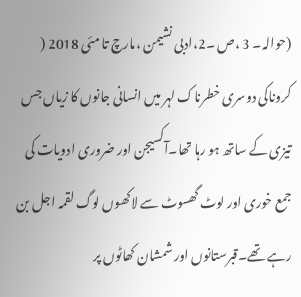(حوالہ۔ 3 ،ص ۔2،ادبی نشیمن ،مارچ تا مئی 2018 (
کروناکی دوسری خطرناک لہر میں انسانی جانوں کا زیاں جس تیزی کے ساتھ ہو رہا تھا۔آکسیجن اور ضروری ادویات کی جمع خوری اور لوٹ گھسوٹ سے لاکھوں لوگ لقمہ اجل بن رہے تھے۔قبرستانوں اور شمشان کھاٹوں پر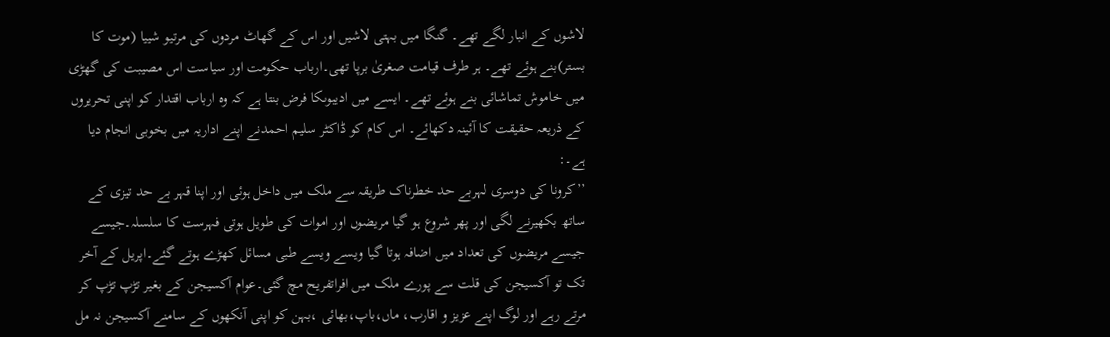لاشوں کے انبار لگے تھے۔ گنگا میں بہتی لاشیں اور اس کے گھاٹ مردوں کی مرتیو شییا (موت کا بستر)بنے ہوئے تھے۔ ہر طرف قیامت صغریٰ برپا تھی۔ارباب حکومت اور سیاست اس مصیبت کی گھڑی میں خاموش تماشائی بنے ہوئے تھے۔ ایسے میں ادیبوںکا فرض بنتا ہے کہ وہ ارباب اقتدار کو اپنی تحریروں کے ذریعہ حقیقت کا آئینہ دکھائے۔ اس کام کو ڈاکٹر سلیم احمدنے اپنے اداریہ میں بخوبی انجام دیا ہے۔:
’’کرونا کی دوسری لہربے حد خطرناک طریقہ سے ملک میں داخل ہوئی اور اپنا قہر بے حد تیزی کے ساتھ بکھیرنے لگی اور پھر شروع ہو گیا مریضوں اور اموات کی طویل ہوتی فہرست کا سلسلہ۔جیسے جیسے مریضوں کی تعداد میں اضافہ ہوتا گیا ویسے ویسے طبی مسائل کھڑے ہوتے گئے۔اپریل کے آخر تک تو آکسیجن کی قلت سے پورے ملک میں افراتفریح مچ گئی۔عوام آکسیجن کے بغیر تڑپ تڑپ کر مرتے رہے اور لوگ اپنے عزیز و اقارب، ماں،باپ،بھائی ،بہن کو اپنی آنکھوں کے سامنے آکسیجن نہ مل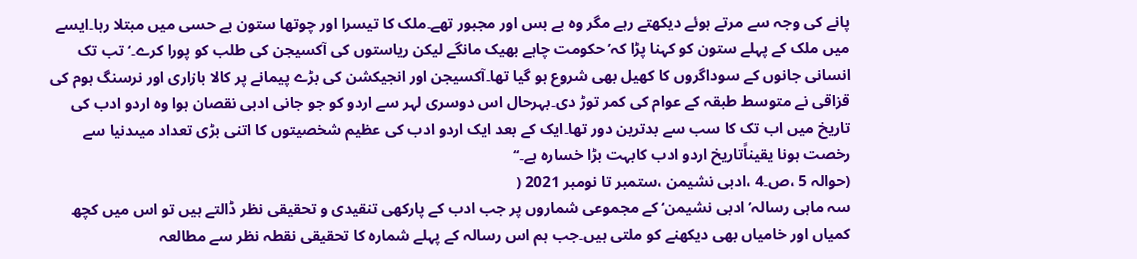پانے کی وجہ سے مرتے ہوئے دیکھتے رہے مگر وہ بے بس اور مجبور تھے۔ملک کا تیسرا اور چوتھا ستون بے حسی میں مبتلا رہا۔ایسے میں ملک کے پہلے ستون کو کہنا پڑا کہ’حکومت چاہے بھیک مانگے لیکن ریاستوں کی آکسیجن کی طلب کو پورا کرے۔‘تب تک انسانی جانوں کے سوداگروں کا کھیل بھی شروع ہو گیا تھا۔آکسیجن اور انجیکشن کی بڑے پیمانے پر کالا بازاری اور نرسنگ ہوم کی قزاقی نے متوسط طبقہ کے عوام کی کمر توڑ دی۔بہرحال اس دوسری لہر سے اردو کو جو جانی ادبی نقصان ہوا وہ اردو ادب کی تاریخ میں اب تک کا سب سے بدترین دور تھا۔ایک کے بعد ایک اردو ادب کی عظیم شخصیتوں کا اتنی بڑی تعداد میںدنیا سے رخصت ہونا یقیناًتاریخ اردو ادب کابہت بڑا خسارہ ہے۔‘‘
(حوالہ 5 ،ص۔4 ،ادبی نشیمن ،ستمبر تا نومبر 2021 (
سہ ماہی رسالہ’ ادبی نشیمن‘ کے مجموعی شماروں پر جب ادب کے پارکھی تنقیدی و تحقیقی نظر ڈالتے ہیں تو اس میں کچھ کمیاں اور خامیاں بھی دیکھنے کو ملتی ہیں۔جب ہم اس رسالہ کے پہلے شمارہ کا تحقیقی نقطہ نظر سے مطالعہ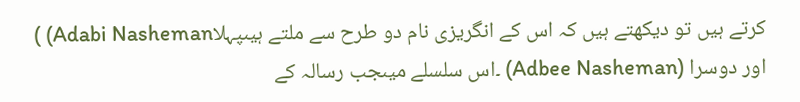کرتے ہیں تو دیکھتے ہیں کہ اس کے انگریزی نام دو طرح سے ملتے ہیںپہلاAdabi Nasheman) ) اور دوسرا (Adbee Nasheman) ۔اس سلسلے میںجب رسالہ کے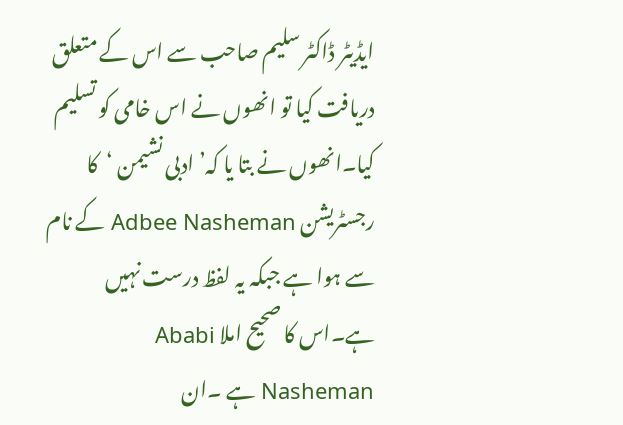ایڈیٹر ڈاکٹر سلیم صاحب سے اس کے متعلق دریافت کیا تو انھوں نے اس خامی کو تسلیم کیا۔انھوں نے بتا یا کہ’ ادبی نشیمن ‘کا رجسٹریشن Adbee Nasheman کے نام سے ہوا ہے جبکہ یہ لفظ درست نہیں ہے۔اس کا صحیح املا Ababi Nasheman ہے ۔ان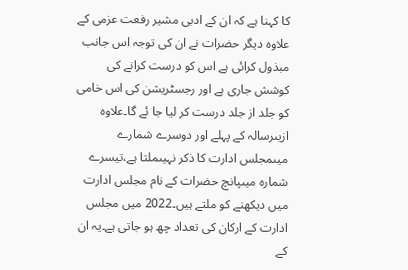کا کہنا ہے کہ ان کے ادبی مشیر رفعت عزمی کے علاوہ دیگر حضرات نے ان کی توجہ اس جانب مبذول کرائی ہے اس کو درست کرانے کی کوشش جاری ہے اور رجسٹریشن کی اس خامی کو جلد از جلد درست کر لیا جا ئے گا۔علاوہ ازیںرسالہ کے پہلے اور دوسرے شمارے میںمجلس ادارت کا ذکر نہیںملتا ہے،تیسرے شمارہ میںپانچ حضرات کے نام مجلس ادارت میں دیکھنے کو ملتے ہیں۔2022 میں مجلس ادارت کے ارکان کی تعداد چھ ہو جاتی ہے۔یہ ان کے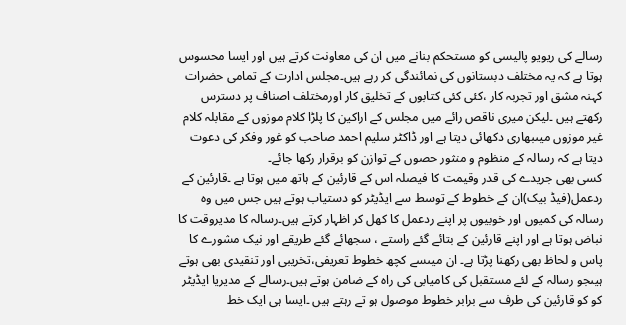رسالے کی ریویو پالیسی کو مستحکم بنانے میں ان کی معاونت کرتے ہیں اور ایسا محسوس ہوتا ہے کہ یہ مختلف دبستانوں کی نمائندگی کر رہے ہیں۔مجلس ادارت کے تمامی حضرات کہنہ مشق اور تجربہ کار ،کئی کئی کتابوں کے تخلیق کار اورمختلف اصناف پر دسترس رکھتے ہیں ۔لیکن میری ناقص رائے میں مجلس کے اراکین کا پلڑا کلام موزوں کے مقابلہ کلام غیر موزوں میںبھاری دکھائی دیتا ہے اور ڈاکٹر سلیم احمد صاحب کو غور وفکر کی دعوت دیتا ہے کہ رسالہ کے منظوم و منثور حصوں کے توازن کو برقرار رکھا جائے۔
کسی بھی جریدے کی قدر وقیمت کا فیصلہ اس کے قارئین کے ہاتھ میں ہوتا ہے ۔قارئین کے ردعمل(فیڈ بیک)ان کے خطوط کے توسط سے ایڈیٹر کو دستیاب ہوتے ہیں جس میں وہ رسالہ کی کمیوں اور خوبیوں پر اپنے ردعمل کا کھل کر اظہار کرتے ہیں۔رسالہ کا مدیروقت کا نباض ہوتا ہے اور اپنے قارئین کے بتائے گئے راستے ، سجھائے گئے طریقے اور نیک مشورے کا پاس و لحاظ بھی رکھنا پڑتا ہے۔ ان میںسے کچھ خطوط تعریفی،تخریبی اور تنقیدی بھی ہوتے ہیںجو رسالہ کے لئے مستقبل کی کامیابی کی راہ کے ضامن ہوتے ہیں۔رسالے کے مدیریا ایڈیٹر کو کو قارئین کی طرف سے برابر خطوط موصول ہو تے رہتے ہیں ۔ایسا ہی ایک خط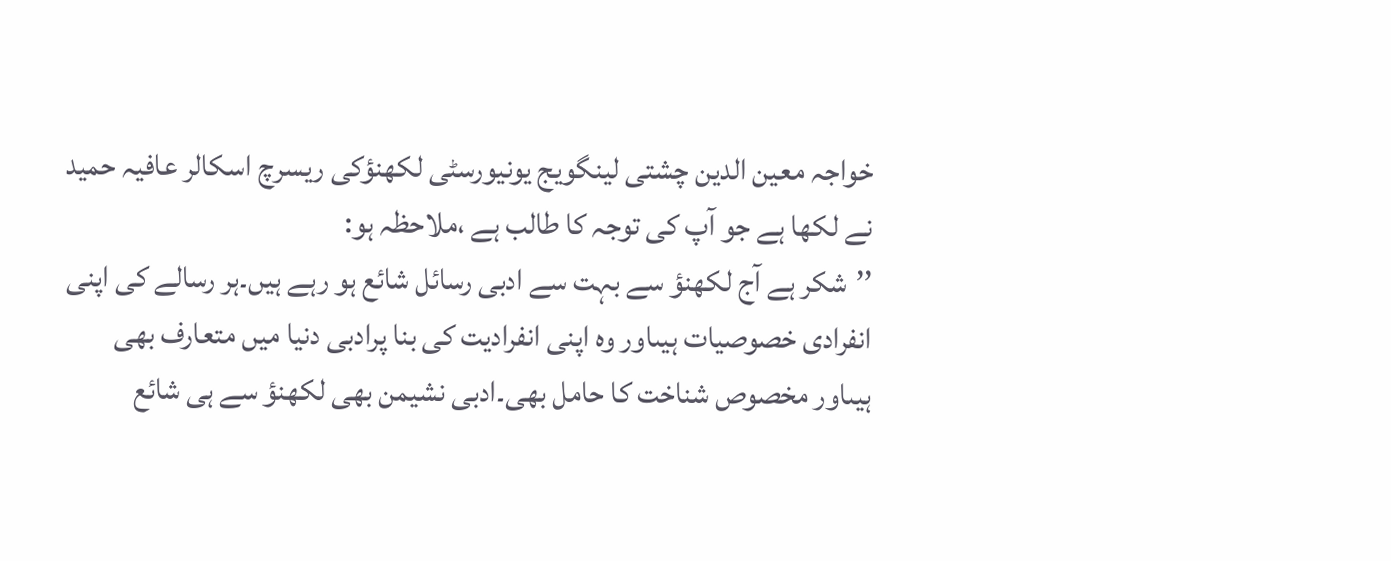خواجہ معین الدین چشتی لینگویج یونیورسٹی لکھنؤکی ریسرچ اسکالر عافیہ حمید نے لکھا ہے جو آپ کی توجہ کا طالب ہے ،ملاحظہ ہو:
’’شکر ہے آج لکھنؤ سے بہت سے ادبی رسائل شائع ہو رہے ہیں۔ہر رسالے کی اپنی انفرادی خصوصیات ہیںاور وہ اپنی انفرادیت کی بنا پرادبی دنیا میں متعارف بھی ہیںاور مخصوص شناخت کا حامل بھی۔ادبی نشیمن بھی لکھنؤ سے ہی شائع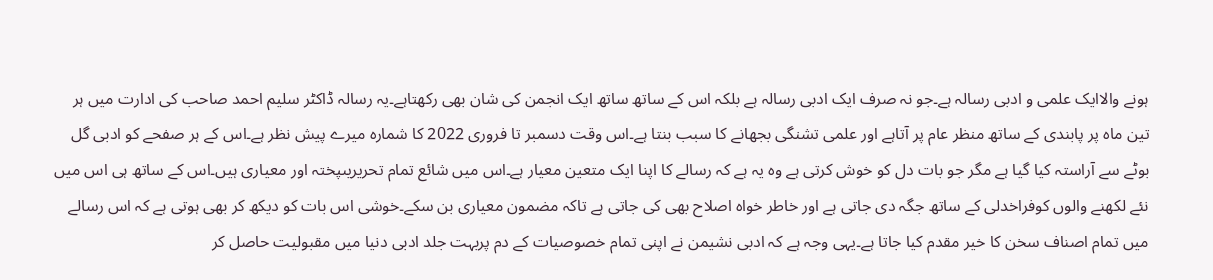ہونے والاایک علمی و ادبی رسالہ ہے۔جو نہ صرف ایک ادبی رسالہ ہے بلکہ اس کے ساتھ ساتھ ایک انجمن کی شان بھی رکھتاہے۔یہ رسالہ ڈاکٹر سلیم احمد صاحب کی ادارت میں ہر تین ماہ پر پابندی کے ساتھ منظر عام پر آتاہے اور علمی تشنگی بجھانے کا سبب بنتا ہے۔اس وقت دسمبر تا فروری 2022 کا شمارہ میرے پیش نظر ہے۔اس کے ہر صفحے کو ادبی گل بوٹے سے آراستہ کیا گیا ہے مگر جو بات دل کو خوش کرتی ہے وہ یہ ہے کہ رسالے کا اپنا ایک متعین معیار ہے۔اس میں شائع تمام تحریریںپختہ اور معیاری ہیں۔اس کے ساتھ ہی اس میں نئے لکھنے والوں کوفراخدلی کے ساتھ جگہ دی جاتی ہے اور خاطر خواہ اصلاح بھی کی جاتی ہے تاکہ مضمون معیاری بن سکے۔خوشی اس بات کو دیکھ کر بھی ہوتی ہے کہ اس رسالے میں تمام اصناف سخن کا خیر مقدم کیا جاتا ہے۔یہی وجہ ہے کہ ادبی نشیمن نے اپنی تمام خصوصیات کے دم پربہت جلد ادبی دنیا میں مقبولیت حاصل کر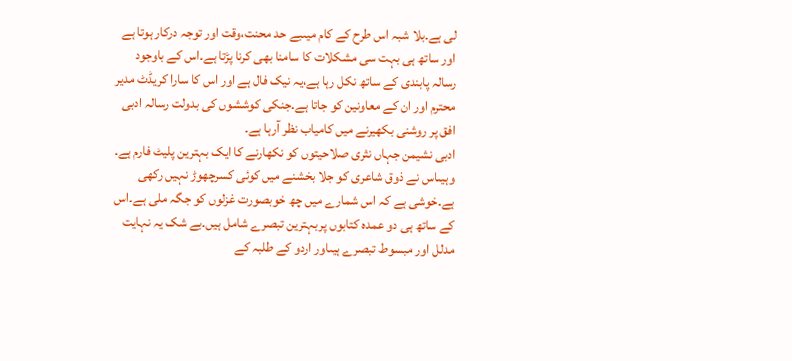لی ہے۔بلا شبہ اس طرح کے کام میںبے حد محنت،وقت اور توجہ درکار ہوتا ہے اور ساتھ ہی بہت سی مشکلات کا سامنا بھی کرنا پڑتا ہے۔اس کے باوجود رسالہ پابندی کے ساتھ نکل رہا ہے،یہ نیک فال ہے اور اس کا سارا کریڈٹ مدیر محترم اور ان کے معاونین کو جاتا ہے۔جنکی کوششوں کی بدولت رسالہ ادبی افق پر روشنی بکھیرنے میں کامیاب نظر آرہا ہے۔
ادبی نشیمن جہاں نثری صلاحیتوں کو نکھارنے کا ایک بہترین پلیٹ فارم ہے۔ وہیںاس نے ذوق شاعری کو جلا بخشنے میں کوئی کسرچھوڑ نہیں رکھی ہے۔خوشی ہے کہ اس شمارے میں چھ خوبصورت غزلوں کو جگہ ملی ہے۔اس کے ساتھ ہی دو عمدہ کتابوں پربہترین تبصرے شامل ہیں۔بے شک یہ نہایت مدلل اور مبسوط تبصرے ہیںاور اردو کے طلبہ کے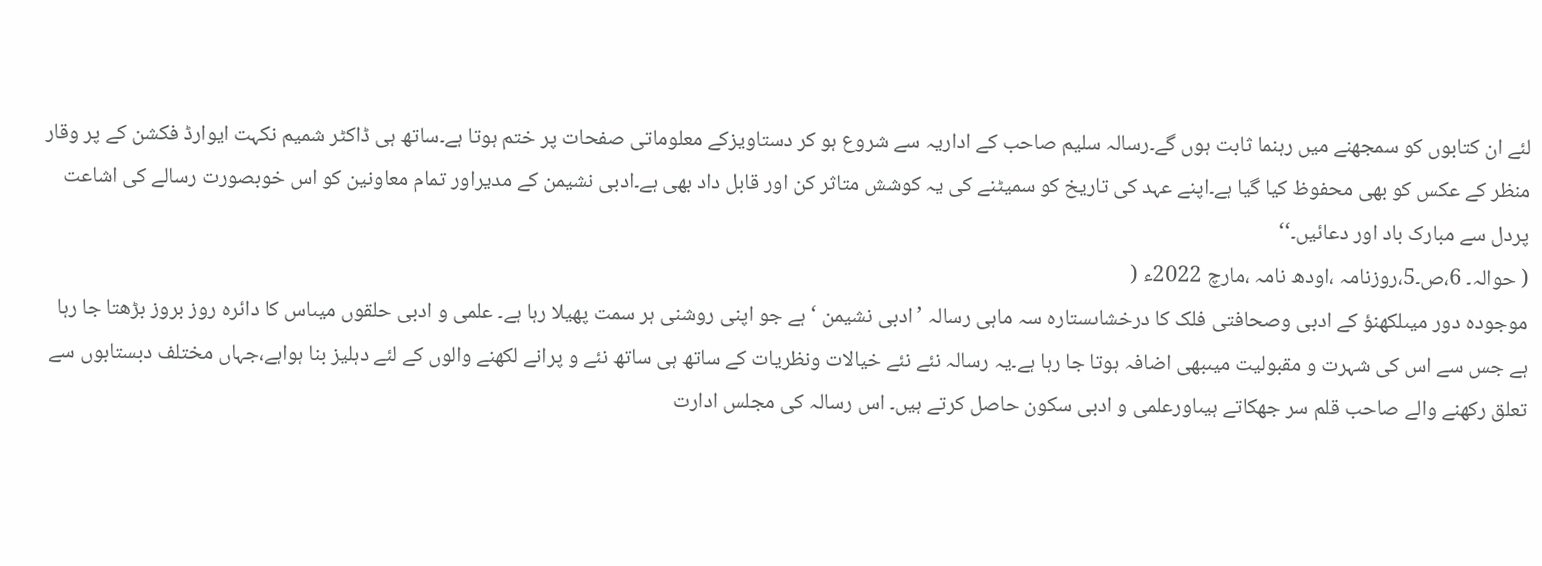لئے ان کتابوں کو سمجھنے میں رہنما ثابت ہوں گے۔رسالہ سلیم صاحب کے اداریہ سے شروع ہو کر دستاویزکے معلوماتی صفحات پر ختم ہوتا ہے۔ساتھ ہی ڈاکٹر شمیم نکہت ایوارڈ فکشن کے پر وقار منظر کے عکس کو بھی محفوظ کیا گیا ہے۔اپنے عہد کی تاریخ کو سمیٹنے کی یہ کوشش متاثر کن اور قابل داد بھی ہے۔ادبی نشیمن کے مدیراور تمام معاونین کو اس خوبصورت رسالے کی اشاعت پردل سے مبارک باد اور دعائیں۔‘‘
( حوالہ۔ 6،ص۔5،روزنامہ ،اودھ نامہ ،مارچ 2022ء (
موجودہ دور میںلکھنؤ کے ادبی وصحافتی فلک کا درخشاںستارہ سہ ماہی رسالہ ’ادبی نشیمن ‘ ہے جو اپنی روشنی ہر سمت پھیلا رہا ہے۔ علمی و ادبی حلقوں میںاس کا دائرہ روز بروز بڑھتا جا رہا ہے جس سے اس کی شہرت و مقبولیت میںبھی اضافہ ہوتا جا رہا ہے۔یہ رسالہ نئے نئے خیالات ونظریات کے ساتھ ہی ساتھ نئے و پرانے لکھنے والوں کے لئے دہلیز بنا ہواہے،جہاں مختلف دبستابوں سے تعلق رکھنے والے صاحب قلم سر جھکاتے ہیںاورعلمی و ادبی سکون حاصل کرتے ہیں۔ اس رسالہ کی مجلس ادارت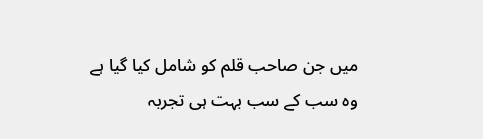میں جن صاحب قلم کو شامل کیا گیا ہے وہ سب کے سب بہت ہی تجربہ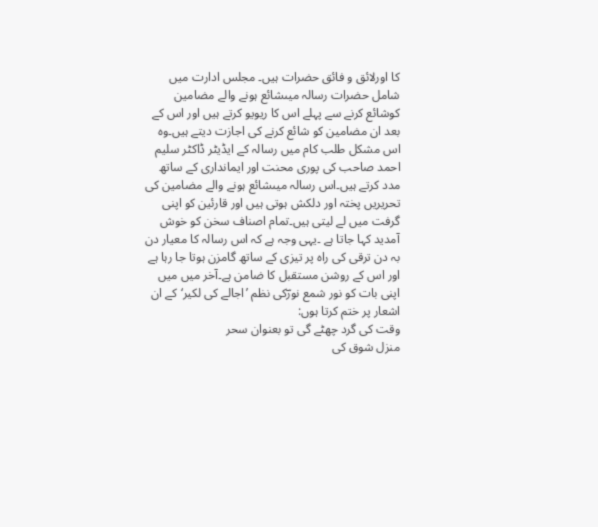کا اورلائق و فائق حضرات ہیں۔ مجلس ادارت میں شامل حضرات رسالہ میںشائع ہونے والے مضامین کوشائع کرنے سے پہلے اس کا ریویو کرتے ہیں اور اس کے بعد ان مضامین کو شائع کرنے کی اجازت دیتے ہیں۔وہ اس مشکل طلب کام میں رسالہ کے ایڈیٹر ڈاکٹر سلیم احمد صاحب کی پوری محنت اور ایمانداری کے ساتھ مدد کرتے ہیں۔اس رسالہ میںشائع ہونے والے مضامین کی تحریریں پختہ اور دلکش ہوتی ہیں اور قارئین کو اپنی گرفت میں لے لیتی ہیں۔تمام اصناف سخن کو خوش آمدید کہا جاتا ہے ۔یہی وجہ ہے کہ اس رسالہ کا معیار دن بہ دن ترقی کی راہ پر تیزی کے ساتھ گامزن ہوتا جا رہا ہے اور اس کے روشن مستقبل کا ضامن ہے۔آخر میں میں اپنی بات کو نور شمع نورؔکی نظم ’اجالے کی لکیر‘کے ان اشعار پر ختم کرتا ہوں:
وقت کی گرد چھٹے گی تو بعنوان سحر
منزل شوق کی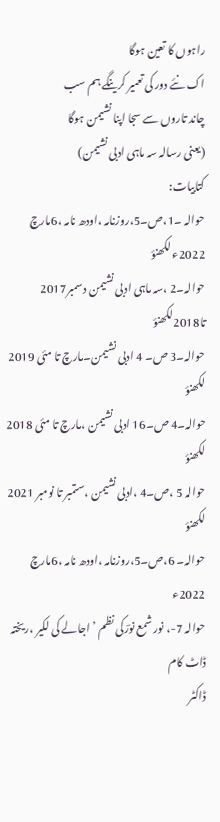راہوں کا تعین ہوگا
اک نئے دور کی تعمیر کرینگے ہم سب
چاند تاروں سے سجا اپنا نشیمن ہوگا
(یعنی رسالہ سہ ماہی ادبی نشیمن)
کتابیات:
حوالہ ۔1،ص۔5،روزنامہ ،اودھ نامہ ،6مارچ 2022ء لکھنؤ
حوالہ۔2 ،سہ ماہی ادبی نشیمن دسمبر2017 تا2018لکھنؤ
حوالہ۔3 ص۔ 4 ادبی نشیمن۔مارچ تا مئی 2019 لکھنؤ
حوالہ۔4 ص۔16 ادبی نشیمن ،مارچ تا مئی 2018 لکھنؤ
حوالہ 5 ،ص۔4 ،ادبی نشیمن ،ستمبر تا نومبر 2021 لکھنؤ
حوالہ۔ 6،ص۔5،روزنامہ ،اودھ نامہ ،6مارچ 2022ء
حوالہ 7-، نور شمع نورؔکی نظم ’اجالے کی لکیر ،ریختہ ڈاٹ کام
ڈاکٹر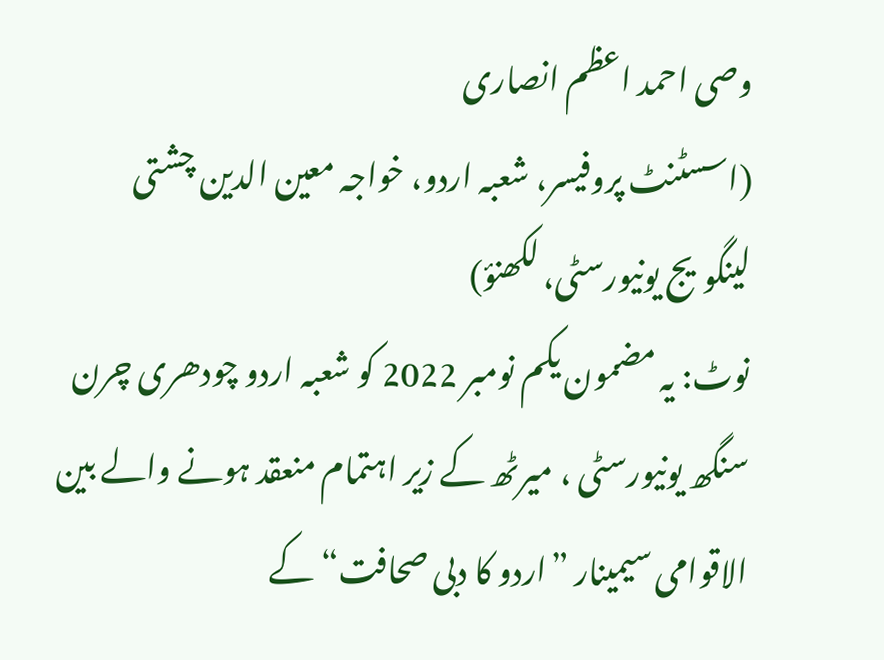وصی احمد اعظم انصاری
(اسسٹنٹ پروفیسر، شعبہ اردو، خواجہ معین الدین چشتی لینگویج یونیورسٹی، لکھنؤ)
نوٹ: یہ مضمون یکم نومبر 2022 کو شعبہ اردو چودھری چرن سنگھ یونیورسٹی ، میرٹھ کے زیر اہتمام منعقد ہونے والے بین الاقوامی سیمینار ”اردو کا دبی صحافت“ کے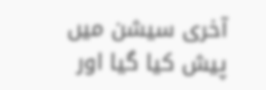آخری سیشن میں پیش کیا گیا اور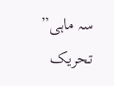سہ ماہی” تحریک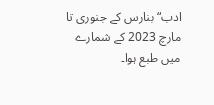ادب“ بنارس کے جنوری تا مارچ 2023 کے شمارے میں طبع ہوا۔